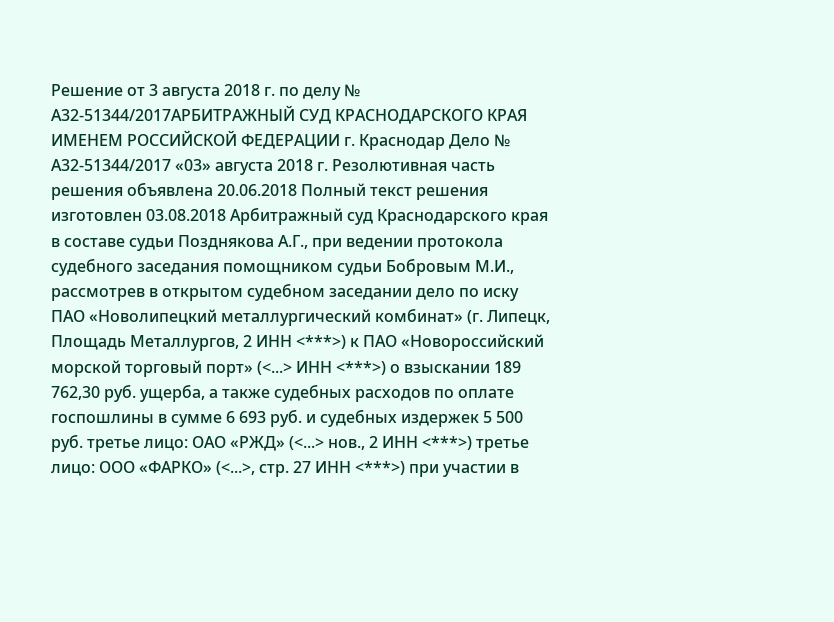Решение от 3 августа 2018 г. по делу № А32-51344/2017АРБИТРАЖНЫЙ СУД КРАСНОДАРСКОГО КРАЯ ИМЕНЕМ РОССИЙСКОЙ ФЕДЕРАЦИИ г. Краснодар Дело № А32-51344/2017 «03» августа 2018 г. Резолютивная часть решения объявлена 20.06.2018 Полный текст решения изготовлен 03.08.2018 Арбитражный суд Краснодарского края в составе судьи Позднякова А.Г., при ведении протокола судебного заседания помощником судьи Бобровым М.И., рассмотрев в открытом судебном заседании дело по иску ПАО «Новолипецкий металлургический комбинат» (г. Липецк, Площадь Металлургов, 2 ИНН <***>) к ПАО «Новороссийский морской торговый порт» (<...> ИНН <***>) о взыскании 189 762,30 руб. ущерба, а также судебных расходов по оплате госпошлины в сумме 6 693 руб. и судебных издержек 5 500 руб. третье лицо: ОАО «РЖД» (<...> нов., 2 ИНН <***>) третье лицо: ООО «ФАРКО» (<...>, стр. 27 ИНН <***>) при участии в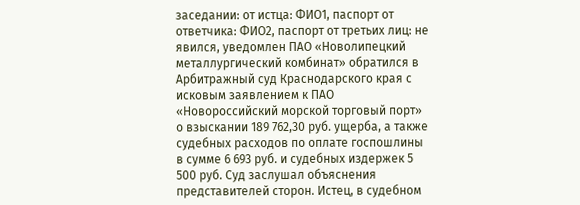заседании: от истца: ФИО1, паспорт от ответчика: ФИО2, паспорт от третьих лиц: не явился, уведомлен ПАО «Новолипецкий металлургический комбинат» обратился в Арбитражный суд Краснодарского края с исковым заявлением к ПАО «Новороссийский морской торговый порт» о взыскании 189 762,30 руб. ущерба, а также судебных расходов по оплате госпошлины в сумме 6 693 руб. и судебных издержек 5 500 руб. Суд заслушал объяснения представителей сторон. Истец, в судебном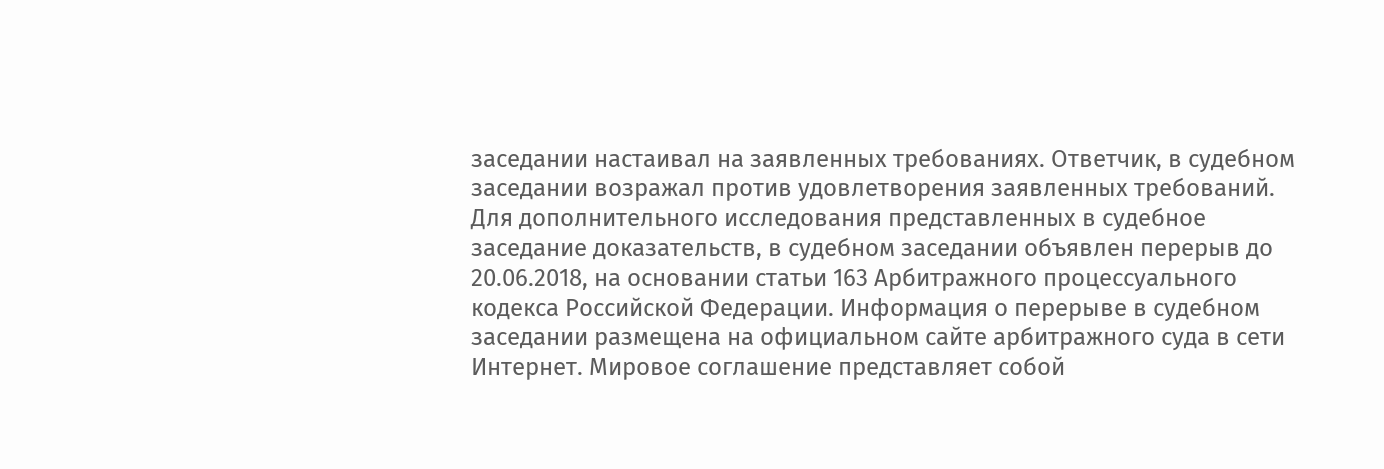заседании настаивал на заявленных требованиях. Ответчик, в судебном заседании возражал против удовлетворения заявленных требований. Для дополнительного исследования представленных в судебное заседание доказательств, в судебном заседании объявлен перерыв до 20.06.2018, на основании статьи 163 Арбитражного процессуального кодекса Российской Федерации. Информация о перерыве в судебном заседании размещена на официальном сайте арбитражного суда в сети Интернет. Мировое соглашение представляет собой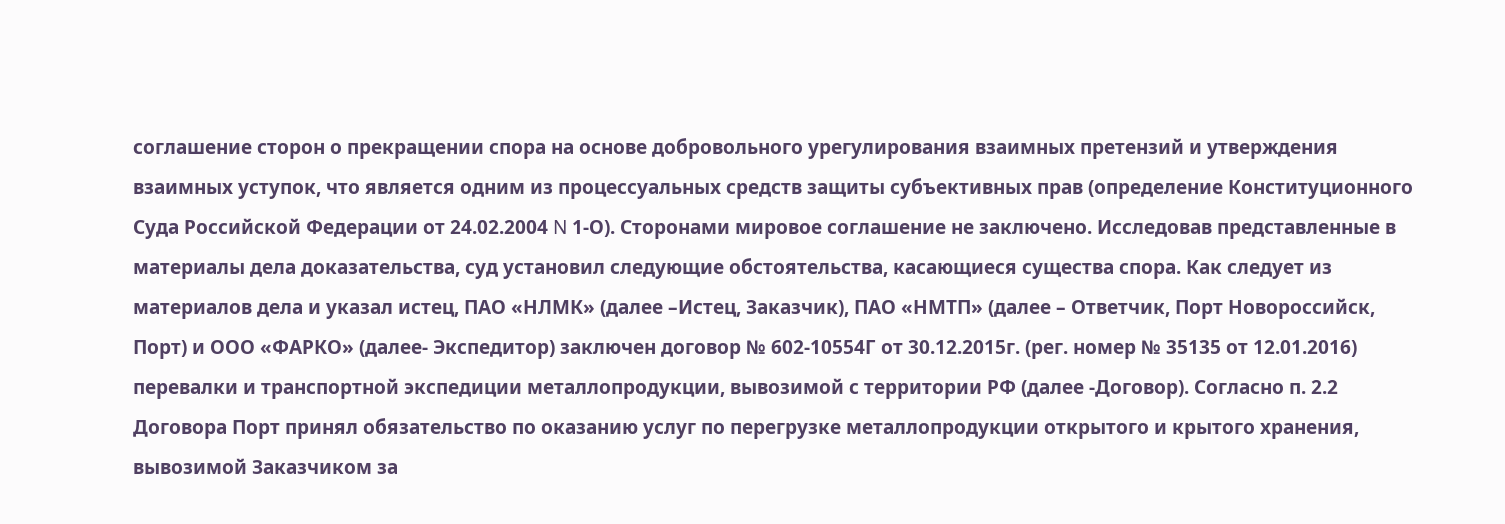соглашение сторон о прекращении спора на основе добровольного урегулирования взаимных претензий и утверждения взаимных уступок, что является одним из процессуальных средств защиты субъективных прав (определение Конституционного Суда Российской Федерации от 24.02.2004 N 1-О). Сторонами мировое соглашение не заключено. Исследовав представленные в материалы дела доказательства, суд установил следующие обстоятельства, касающиеся существа спора. Как следует из материалов дела и указал истец, ПАО «НЛМК» (далее –Истец, Заказчик), ПАО «НМТП» (далее – Ответчик, Порт Новороссийск, Порт) и ООО «ФАРКО» (далее- Экспедитор) заключен договор № 602-10554Г от 30.12.2015г. (рег. номер № 35135 от 12.01.2016) перевалки и транспортной экспедиции металлопродукции, вывозимой с территории РФ (далее -Договор). Согласно п. 2.2 Договора Порт принял обязательство по оказанию услуг по перегрузке металлопродукции открытого и крытого хранения, вывозимой Заказчиком за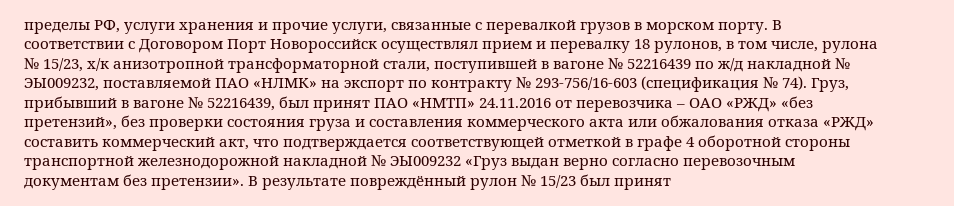пределы РФ, услуги хранения и прочие услуги, связанные с перевалкой грузов в морском порту. В соответствии с Договором Порт Новороссийск осуществлял прием и перевалку 18 рулонов, в том числе, рулона № 15/23, х/к анизотропной трансформаторной стали, поступившей в вагоне № 52216439 по ж/д накладной № ЭЫ009232, поставляемой ПАО «НЛМК» на экспорт по контракту № 293-756/16-603 (спецификация № 74). Груз, прибывший в вагоне № 52216439, был принят ПАО «НМТП» 24.11.2016 от перевозчика – ОАО «РЖД» «без претензий», без проверки состояния груза и составления коммерческого акта или обжалования отказа «РЖД» составить коммерческий акт, что подтверждается соответствующей отметкой в графе 4 оборотной стороны транспортной железнодорожной накладной № ЭЫ009232 «Груз выдан верно согласно перевозочным документам без претензии». В результате повреждённый рулон № 15/23 был принят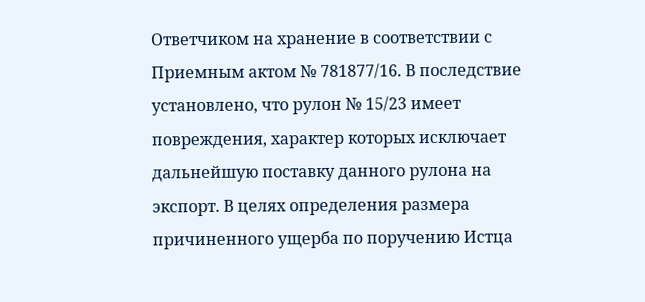Ответчиком на хранение в соответствии с Приемным актом № 781877/16. В последствие установлено, что рулон № 15/23 имеет повреждения, характер которых исключает дальнейшую поставку данного рулона на экспорт. В целях определения размера причиненного ущерба по поручению Истца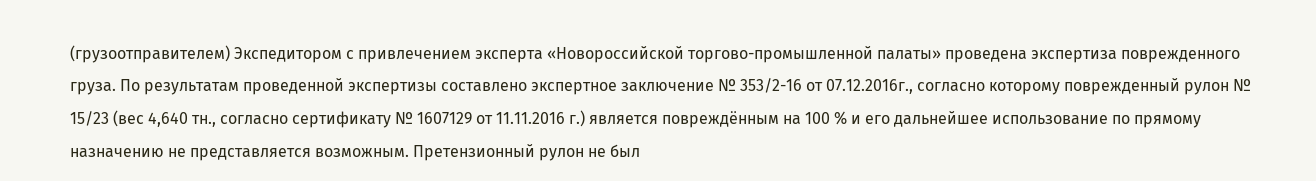(грузоотправителем) Экспедитором с привлечением эксперта «Новороссийской торгово-промышленной палаты» проведена экспертиза поврежденного груза. По результатам проведенной экспертизы составлено экспертное заключение № 353/2-16 от 07.12.2016г., согласно которому поврежденный рулон № 15/23 (вес 4,640 тн., согласно сертификату № 1607129 от 11.11.2016 г.) является повреждённым на 100 % и его дальнейшее использование по прямому назначению не представляется возможным. Претензионный рулон не был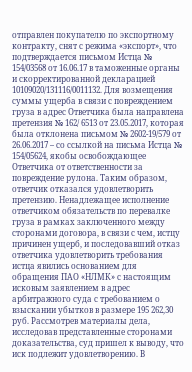отправлен покупателю по экспортному контракту, снят с режима «экспорт», что подтверждается письмом Истца № 154/03568 от 16.06.17 в таможенные органы и скорректированной декларацией 10109020/131116/0011132. Для возмещения суммы ущерба в связи с повреждением груза в адрес Ответчика была направлена претензия № 162/ 6513 от 23.05.2017, которая была отклонена письмом № 2602-19/579 от 26.06.2017 – со ссылкой на письма Истца № 154/05624, якобы освобождающее Ответчика от ответственности за повреждение рулона. Таким образом, ответчик отказался удовлетворить претензию. Ненадлежащее исполнение ответчиком обязательств по перевалке груза в рамках заключенного между сторонами договора, в связи с чем, истцу причинен ущерб, и последовавший отказ ответчика удовлетворить требования истца явились основанием для обращения ПАО «НЛМК» с настоящим исковым заявлением в адрес арбитражного суда с требованием о взыскании убытков в размере 195 262,30 руб. Рассмотрев материалы дела, исследовав представленные сторонами доказательства, суд пришел к выводу, что иск подлежит удовлетворению. В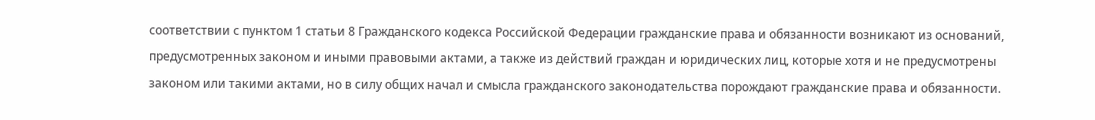соответствии с пунктом 1 статьи 8 Гражданского кодекса Российской Федерации гражданские права и обязанности возникают из оснований, предусмотренных законом и иными правовыми актами, а также из действий граждан и юридических лиц, которые хотя и не предусмотрены законом или такими актами, но в силу общих начал и смысла гражданского законодательства порождают гражданские права и обязанности.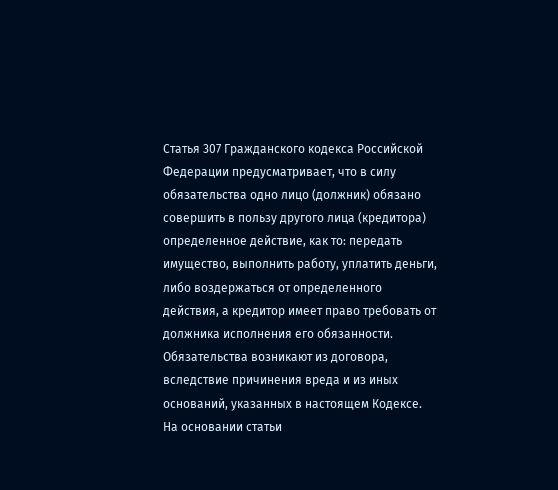Статья 307 Гражданского кодекса Российской Федерации предусматривает, что в силу обязательства одно лицо (должник) обязано совершить в пользу другого лица (кредитора) определенное действие, как то: передать имущество, выполнить работу, уплатить деньги, либо воздержаться от определенного действия, а кредитор имеет право требовать от должника исполнения его обязанности. Обязательства возникают из договора, вследствие причинения вреда и из иных оснований, указанных в настоящем Кодексе. На основании статьи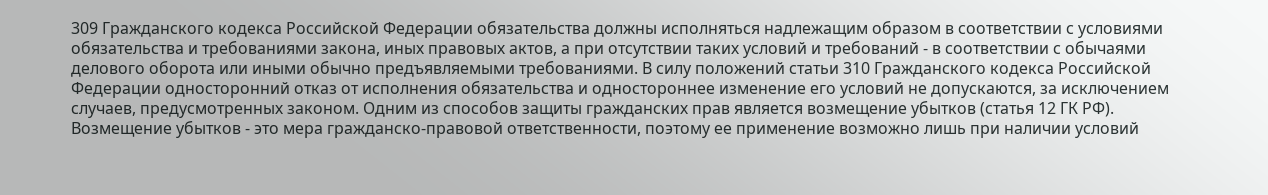309 Гражданского кодекса Российской Федерации обязательства должны исполняться надлежащим образом в соответствии с условиями обязательства и требованиями закона, иных правовых актов, а при отсутствии таких условий и требований - в соответствии с обычаями делового оборота или иными обычно предъявляемыми требованиями. В силу положений статьи 310 Гражданского кодекса Российской Федерации односторонний отказ от исполнения обязательства и одностороннее изменение его условий не допускаются, за исключением случаев, предусмотренных законом. Одним из способов защиты гражданских прав является возмещение убытков (статья 12 ГК РФ). Возмещение убытков - это мера гражданско-правовой ответственности, поэтому ее применение возможно лишь при наличии условий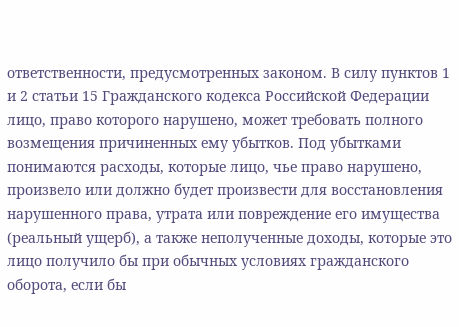ответственности, предусмотренных законом. В силу пунктов 1 и 2 статьи 15 Гражданского кодекса Российской Федерации лицо, право которого нарушено, может требовать полного возмещения причиненных ему убытков. Под убытками понимаются расходы, которые лицо, чье право нарушено, произвело или должно будет произвести для восстановления нарушенного права, утрата или повреждение его имущества (реальный ущерб), а также неполученные доходы, которые это лицо получило бы при обычных условиях гражданского оборота, если бы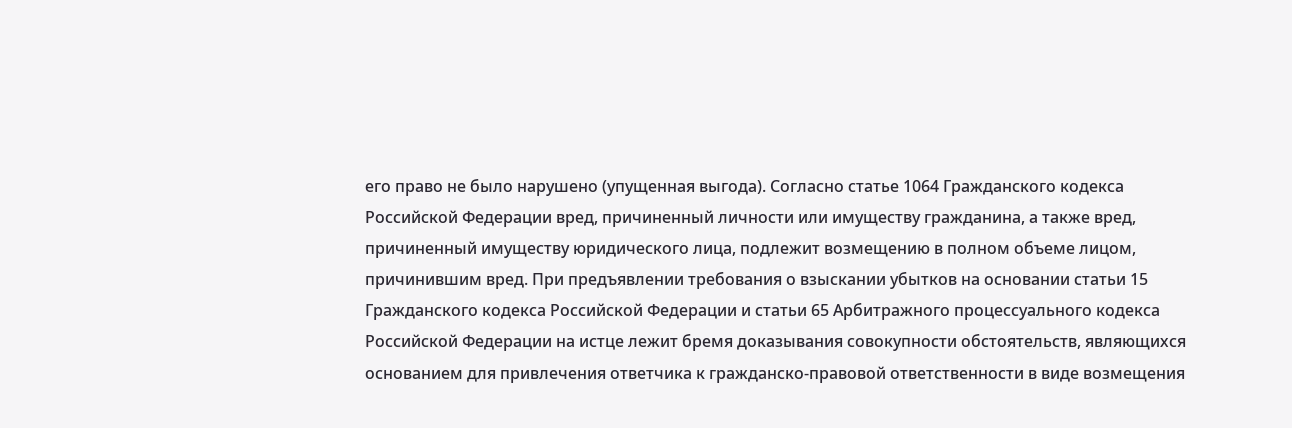его право не было нарушено (упущенная выгода). Согласно статье 1064 Гражданского кодекса Российской Федерации вред, причиненный личности или имуществу гражданина, а также вред, причиненный имуществу юридического лица, подлежит возмещению в полном объеме лицом, причинившим вред. При предъявлении требования о взыскании убытков на основании статьи 15 Гражданского кодекса Российской Федерации и статьи 65 Арбитражного процессуального кодекса Российской Федерации на истце лежит бремя доказывания совокупности обстоятельств, являющихся основанием для привлечения ответчика к гражданско-правовой ответственности в виде возмещения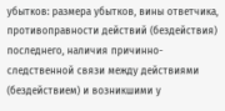убытков: размера убытков, вины ответчика, противоправности действий (бездействия) последнего, наличия причинно-следственной связи между действиями (бездействием) и возникшими у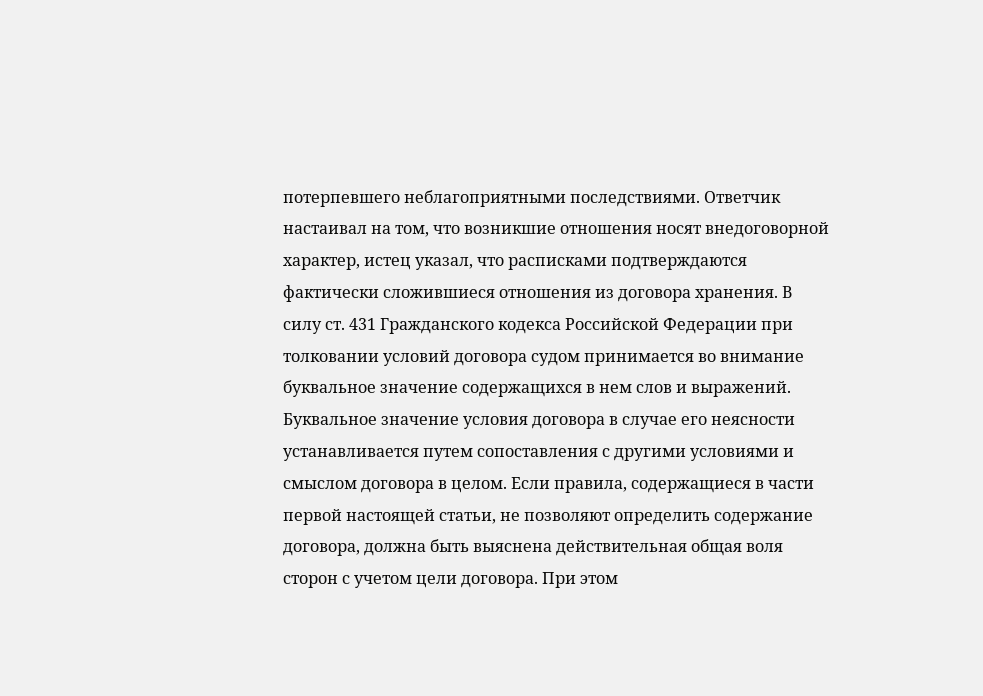потерпевшего неблагоприятными последствиями. Ответчик настаивал на том, что возникшие отношения носят внедоговорной характер, истец указал, что расписками подтверждаются фактически сложившиеся отношения из договора хранения. В силу ст. 431 Гражданского кодекса Российской Федерации при толковании условий договора судом принимается во внимание буквальное значение содержащихся в нем слов и выражений. Буквальное значение условия договора в случае его неясности устанавливается путем сопоставления с другими условиями и смыслом договора в целом. Если правила, содержащиеся в части первой настоящей статьи, не позволяют определить содержание договора, должна быть выяснена действительная общая воля сторон с учетом цели договора. При этом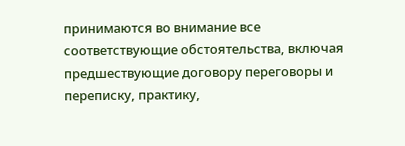принимаются во внимание все соответствующие обстоятельства, включая предшествующие договору переговоры и переписку, практику,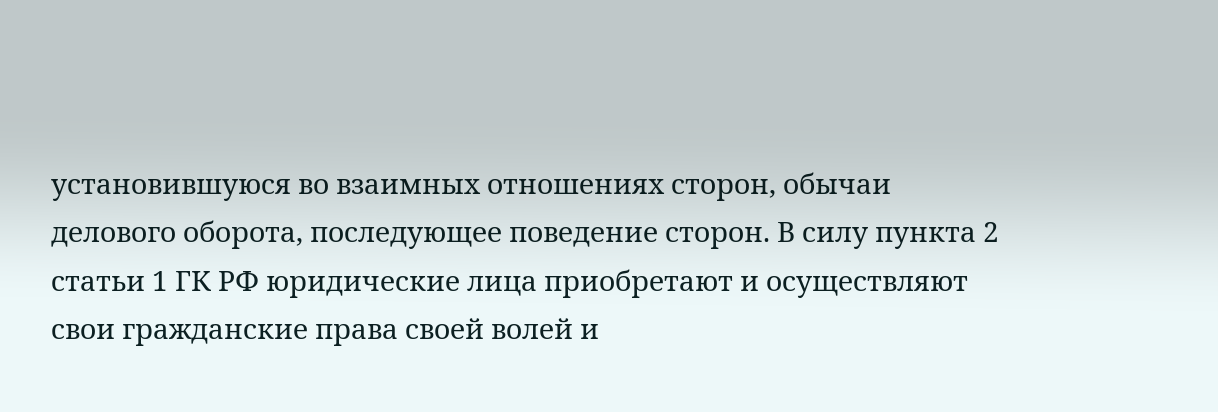установившуюся во взаимных отношениях сторон, обычаи делового оборота, последующее поведение сторон. В силу пункта 2 статьи 1 ГК РФ юридические лица приобретают и осуществляют свои гражданские права своей волей и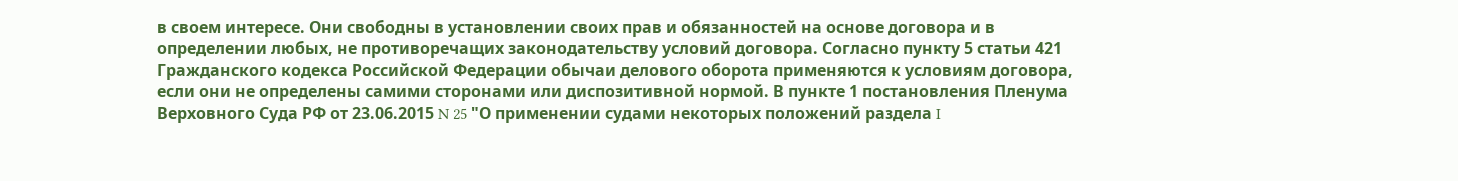в своем интересе. Они свободны в установлении своих прав и обязанностей на основе договора и в определении любых, не противоречащих законодательству условий договора. Согласно пункту 5 статьи 421 Гражданского кодекса Российской Федерации обычаи делового оборота применяются к условиям договора, если они не определены самими сторонами или диспозитивной нормой. В пункте 1 постановления Пленума Верховного Суда РФ от 23.06.2015 N 25 "О применении судами некоторых положений раздела I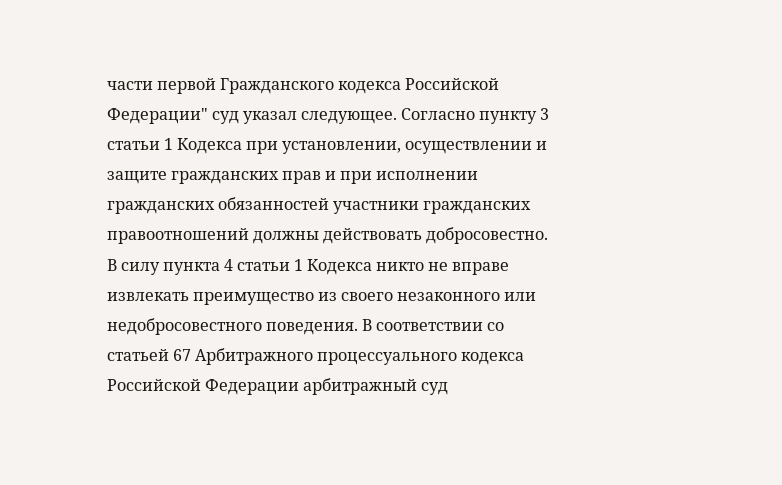части первой Гражданского кодекса Российской Федерации" суд указал следующее. Согласно пункту 3 статьи 1 Кодекса при установлении, осуществлении и защите гражданских прав и при исполнении гражданских обязанностей участники гражданских правоотношений должны действовать добросовестно. В силу пункта 4 статьи 1 Кодекса никто не вправе извлекать преимущество из своего незаконного или недобросовестного поведения. В соответствии со статьей 67 Арбитражного процессуального кодекса Российской Федерации арбитражный суд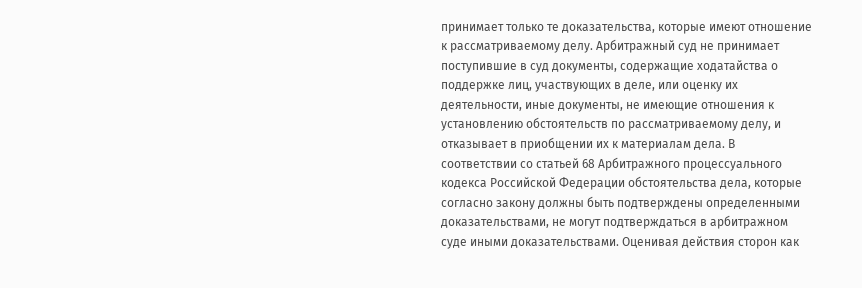принимает только те доказательства, которые имеют отношение к рассматриваемому делу. Арбитражный суд не принимает поступившие в суд документы, содержащие ходатайства о поддержке лиц, участвующих в деле, или оценку их деятельности, иные документы, не имеющие отношения к установлению обстоятельств по рассматриваемому делу, и отказывает в приобщении их к материалам дела. В соответствии со статьей 68 Арбитражного процессуального кодекса Российской Федерации обстоятельства дела, которые согласно закону должны быть подтверждены определенными доказательствами, не могут подтверждаться в арбитражном суде иными доказательствами. Оценивая действия сторон как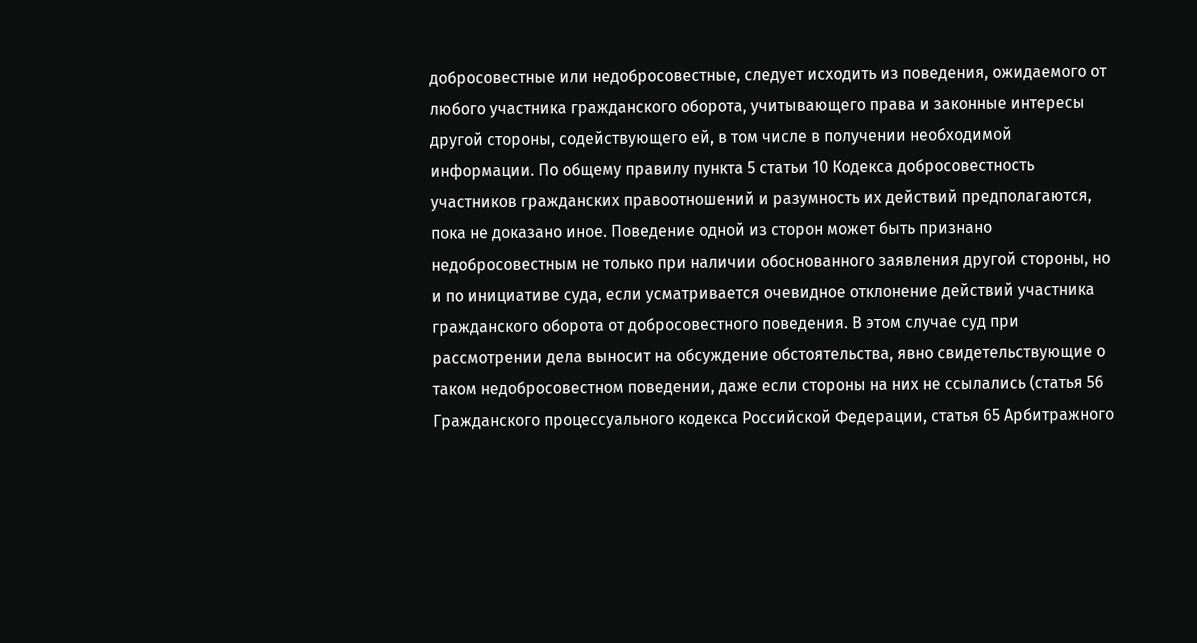добросовестные или недобросовестные, следует исходить из поведения, ожидаемого от любого участника гражданского оборота, учитывающего права и законные интересы другой стороны, содействующего ей, в том числе в получении необходимой информации. По общему правилу пункта 5 статьи 10 Кодекса добросовестность участников гражданских правоотношений и разумность их действий предполагаются, пока не доказано иное. Поведение одной из сторон может быть признано недобросовестным не только при наличии обоснованного заявления другой стороны, но и по инициативе суда, если усматривается очевидное отклонение действий участника гражданского оборота от добросовестного поведения. В этом случае суд при рассмотрении дела выносит на обсуждение обстоятельства, явно свидетельствующие о таком недобросовестном поведении, даже если стороны на них не ссылались (статья 56 Гражданского процессуального кодекса Российской Федерации, статья 65 Арбитражного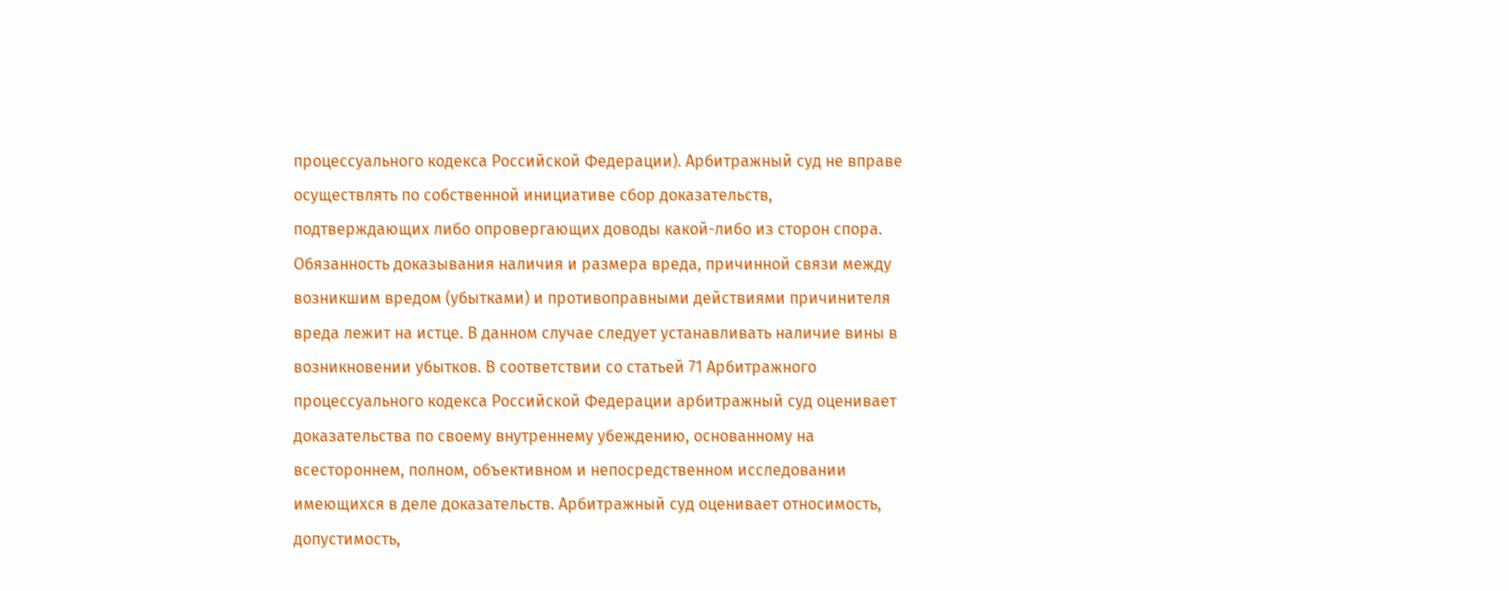процессуального кодекса Российской Федерации). Арбитражный суд не вправе осуществлять по собственной инициативе сбор доказательств, подтверждающих либо опровергающих доводы какой-либо из сторон спора. Обязанность доказывания наличия и размера вреда, причинной связи между возникшим вредом (убытками) и противоправными действиями причинителя вреда лежит на истце. В данном случае следует устанавливать наличие вины в возникновении убытков. В соответствии со статьей 71 Арбитражного процессуального кодекса Российской Федерации арбитражный суд оценивает доказательства по своему внутреннему убеждению, основанному на всестороннем, полном, объективном и непосредственном исследовании имеющихся в деле доказательств. Арбитражный суд оценивает относимость, допустимость,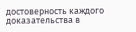достоверность каждого доказательства в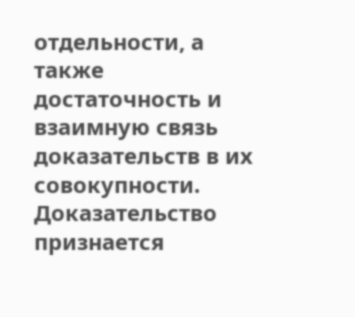отдельности, а также достаточность и взаимную связь доказательств в их совокупности. Доказательство признается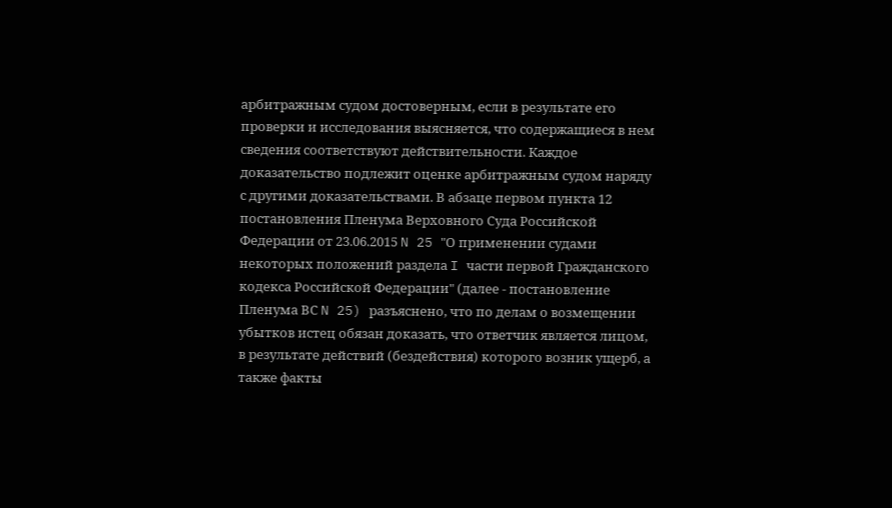арбитражным судом достоверным, если в результате его проверки и исследования выясняется, что содержащиеся в нем сведения соответствуют действительности. Каждое доказательство подлежит оценке арбитражным судом наряду с другими доказательствами. В абзаце первом пункта 12 постановления Пленума Верховного Суда Российской Федерации от 23.06.2015 N 25 "О применении судами некоторых положений раздела I части первой Гражданского кодекса Российской Федерации" (далее - постановление Пленума ВС N 25) разъяснено, что по делам о возмещении убытков истец обязан доказать, что ответчик является лицом, в результате действий (бездействия) которого возник ущерб, а также факты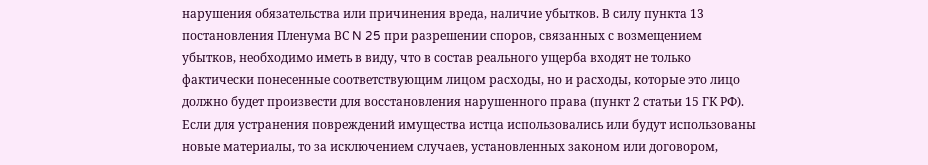нарушения обязательства или причинения вреда, наличие убытков. В силу пункта 13 постановления Пленума ВС N 25 при разрешении споров, связанных с возмещением убытков, необходимо иметь в виду, что в состав реального ущерба входят не только фактически понесенные соответствующим лицом расходы, но и расходы, которые это лицо должно будет произвести для восстановления нарушенного права (пункт 2 статьи 15 ГК РФ). Если для устранения повреждений имущества истца использовались или будут использованы новые материалы, то за исключением случаев, установленных законом или договором,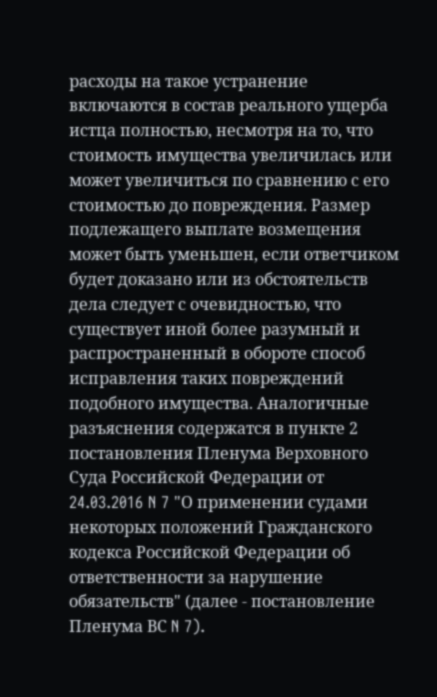расходы на такое устранение включаются в состав реального ущерба истца полностью, несмотря на то, что стоимость имущества увеличилась или может увеличиться по сравнению с его стоимостью до повреждения. Размер подлежащего выплате возмещения может быть уменьшен, если ответчиком будет доказано или из обстоятельств дела следует с очевидностью, что существует иной более разумный и распространенный в обороте способ исправления таких повреждений подобного имущества. Аналогичные разъяснения содержатся в пункте 2 постановления Пленума Верховного Суда Российской Федерации от 24.03.2016 N 7 "О применении судами некоторых положений Гражданского кодекса Российской Федерации об ответственности за нарушение обязательств" (далее - постановление Пленума ВС N 7).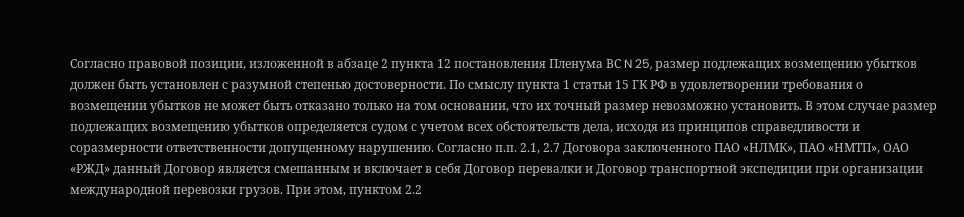Согласно правовой позиции, изложенной в абзаце 2 пункта 12 постановления Пленума ВС N 25, размер подлежащих возмещению убытков должен быть установлен с разумной степенью достоверности. По смыслу пункта 1 статьи 15 ГК РФ в удовлетворении требования о возмещении убытков не может быть отказано только на том основании, что их точный размер невозможно установить. В этом случае размер подлежащих возмещению убытков определяется судом с учетом всех обстоятельств дела, исходя из принципов справедливости и соразмерности ответственности допущенному нарушению. Согласно п.п. 2.1, 2.7 Договора заключенного ПАО «НЛМК», ПАО «НМТП», ОАО «РЖД» данный Договор является смешанным и включает в себя Договор перевалки и Договор транспортной экспедиции при организации международной перевозки грузов. При этом, пунктом 2.2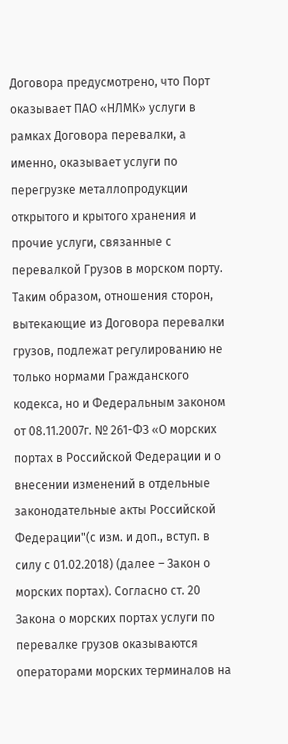Договора предусмотрено, что Порт оказывает ПАО «НЛМК» услуги в рамках Договора перевалки, а именно, оказывает услуги по перегрузке металлопродукции открытого и крытого хранения и прочие услуги, связанные с перевалкой Грузов в морском порту. Таким образом, отношения сторон, вытекающие из Договора перевалки грузов, подлежат регулированию не только нормами Гражданского кодекса, но и Федеральным законом от 08.11.2007г. № 261-ФЗ «О морских портах в Российской Федерации и о внесении изменений в отдельные законодательные акты Российской Федерации"(с изм. и доп., вступ. в силу с 01.02.2018) (далее – Закон о морских портах). Согласно ст. 20 Закона о морских портах услуги по перевалке грузов оказываются операторами морских терминалов на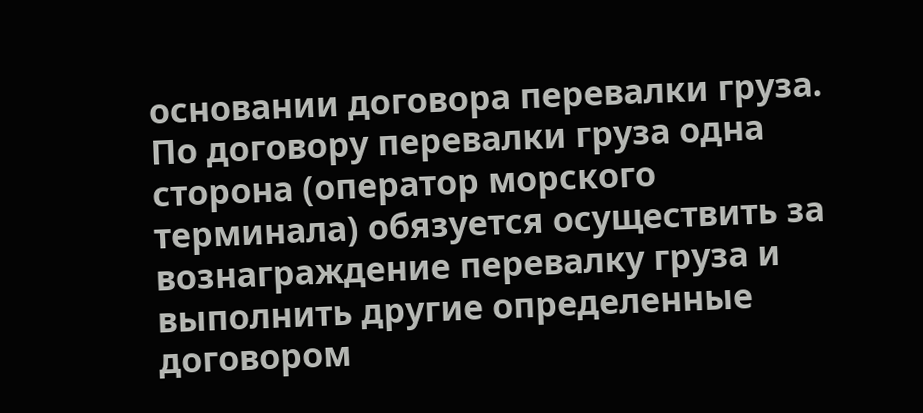основании договора перевалки груза. По договору перевалки груза одна сторона (оператор морского терминала) обязуется осуществить за вознаграждение перевалку груза и выполнить другие определенные договором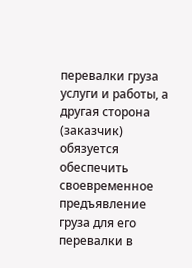перевалки груза услуги и работы, а другая сторона (заказчик) обязуется обеспечить своевременное предъявление груза для его перевалки в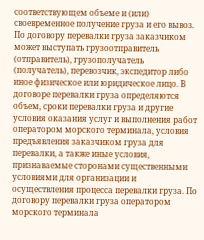соответствующем объеме и (или) своевременное получение груза и его вывоз. По договору перевалки груза заказчиком может выступать грузоотправитель (отправитель), грузополучатель (получатель), перевозчик, экспедитор либо иное физическое или юридическое лицо. В договоре перевалки груза определяются объем, сроки перевалки груза и другие условия оказания услуг и выполнения работ оператором морского терминала, условия предъявления заказчиком груза для перевалки, а также иные условия, признаваемые сторонами существенными условиями для организации и осуществления процесса перевалки груза. По договору перевалки груза оператором морского терминала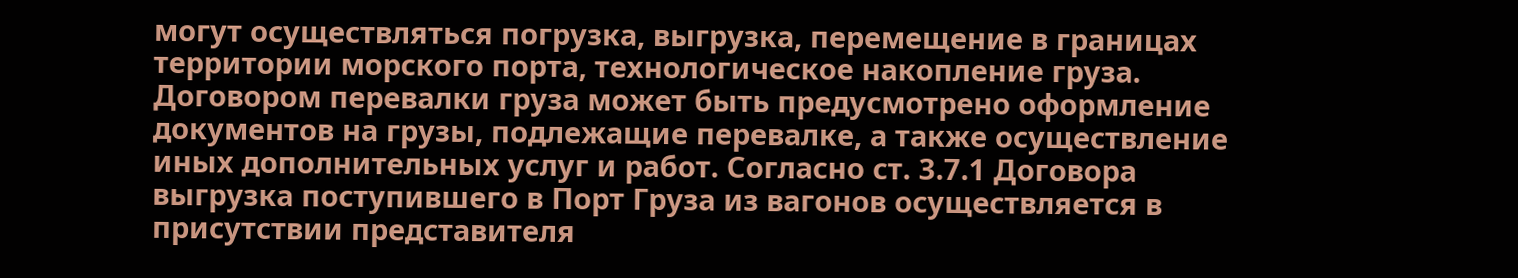могут осуществляться погрузка, выгрузка, перемещение в границах территории морского порта, технологическое накопление груза. Договором перевалки груза может быть предусмотрено оформление документов на грузы, подлежащие перевалке, а также осуществление иных дополнительных услуг и работ. Согласно ст. 3.7.1 Договора выгрузка поступившего в Порт Груза из вагонов осуществляется в присутствии представителя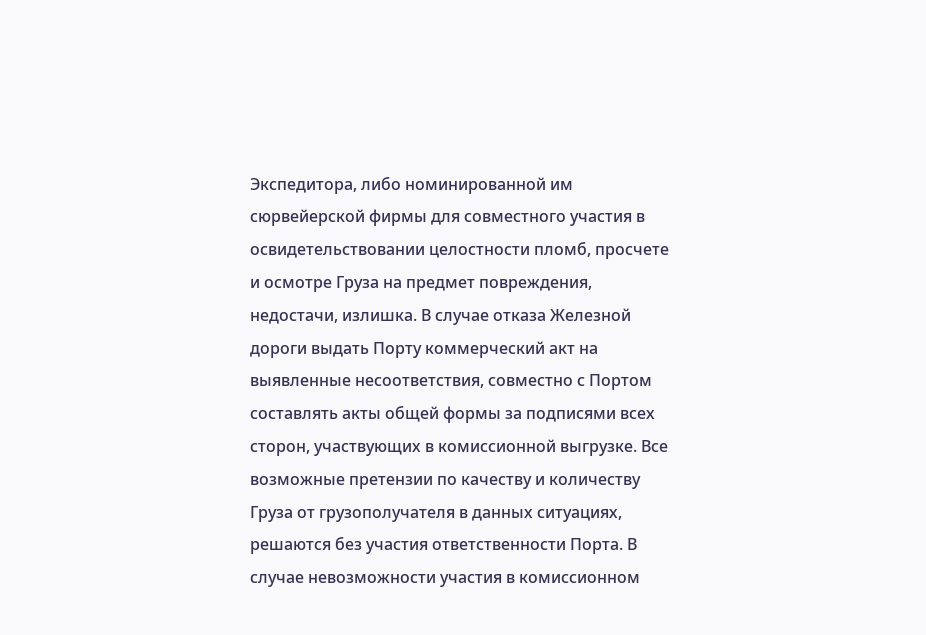Экспедитора, либо номинированной им сюрвейерской фирмы для совместного участия в освидетельствовании целостности пломб, просчете и осмотре Груза на предмет повреждения, недостачи, излишка. В случае отказа Железной дороги выдать Порту коммерческий акт на выявленные несоответствия, совместно с Портом составлять акты общей формы за подписями всех сторон, участвующих в комиссионной выгрузке. Все возможные претензии по качеству и количеству Груза от грузополучателя в данных ситуациях, решаются без участия ответственности Порта. В случае невозможности участия в комиссионном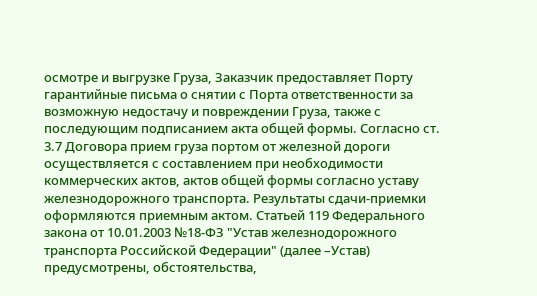осмотре и выгрузке Груза, Заказчик предоставляет Порту гарантийные письма о снятии с Порта ответственности за возможную недостачу и повреждении Груза, также с последующим подписанием акта общей формы. Согласно ст. 3.7 Договора прием груза портом от железной дороги осуществляется с составлением при необходимости коммерческих актов, актов общей формы согласно уставу железнодорожного транспорта. Результаты сдачи-приемки оформляются приемным актом. Статьей 119 Федерального закона от 10.01.2003 №18-ФЗ "Устав железнодорожного транспорта Российской Федерации" (далее –Устав) предусмотрены, обстоятельства,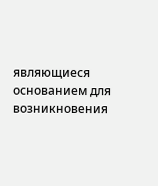являющиеся основанием для возникновения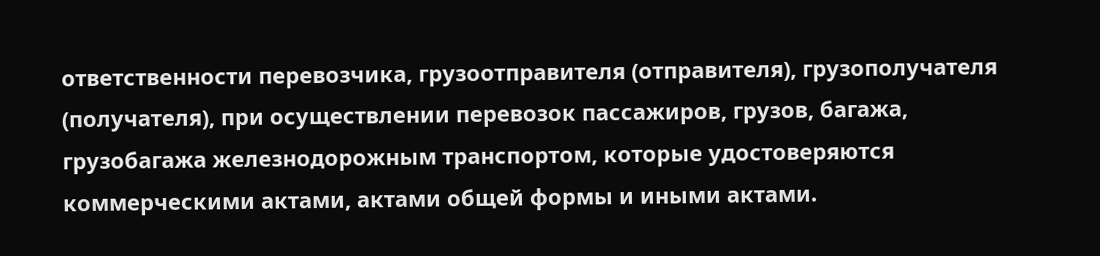ответственности перевозчика, грузоотправителя (отправителя), грузополучателя (получателя), при осуществлении перевозок пассажиров, грузов, багажа, грузобагажа железнодорожным транспортом, которые удостоверяются коммерческими актами, актами общей формы и иными актами.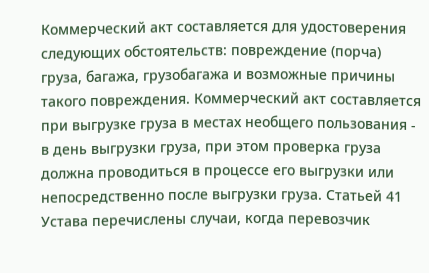Коммерческий акт составляется для удостоверения следующих обстоятельств: повреждение (порча) груза, багажа, грузобагажа и возможные причины такого повреждения. Коммерческий акт составляется при выгрузке груза в местах необщего пользования - в день выгрузки груза, при этом проверка груза должна проводиться в процессе его выгрузки или непосредственно после выгрузки груза. Статьей 41 Устава перечислены случаи, когда перевозчик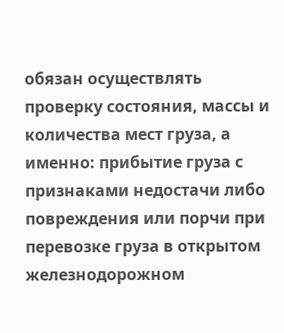обязан осуществлять проверку состояния, массы и количества мест груза, а именно: прибытие груза с признаками недостачи либо повреждения или порчи при перевозке груза в открытом железнодорожном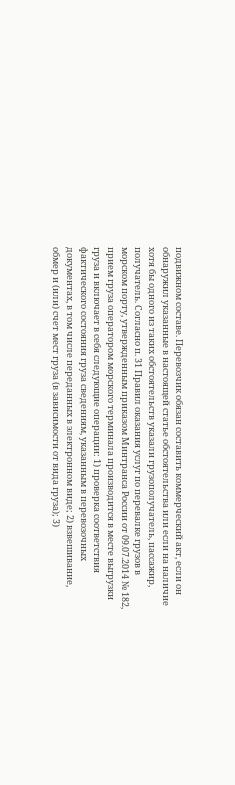подвижном составе. Перевозчик обязан составить коммерческий акт, если он обнаружил указанные в настоящей статье обстоятельства или если на наличие хотя бы одного из таких обстоятельств указали грузополучатель, пассажир, получатель. Согласно п. 31 Правил оказания услуг по перевалке грузов в морском порту, утвержденным приказом Минтранса России от 09.07.2014 № 182, прием груза оператором морского терминала производится в месте выгрузки груза и включает в себя следующие операции: 1) проверка соответствия фактического состояния груза сведениям, указанным в перевозочных документах, в том числе переданных в электронном виде; 2) взвешивание, обмер и (или) счет мест груза (в зависимости от вида груза); 3)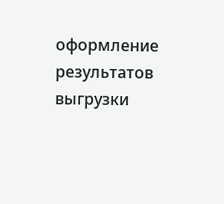оформление результатов выгрузки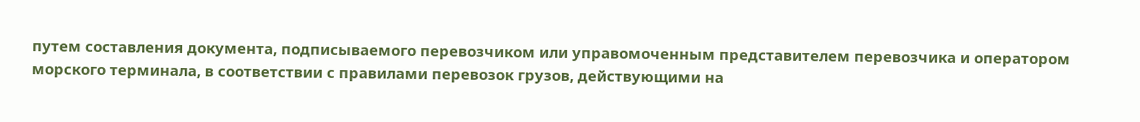путем составления документа, подписываемого перевозчиком или управомоченным представителем перевозчика и оператором морского терминала, в соответствии с правилами перевозок грузов, действующими на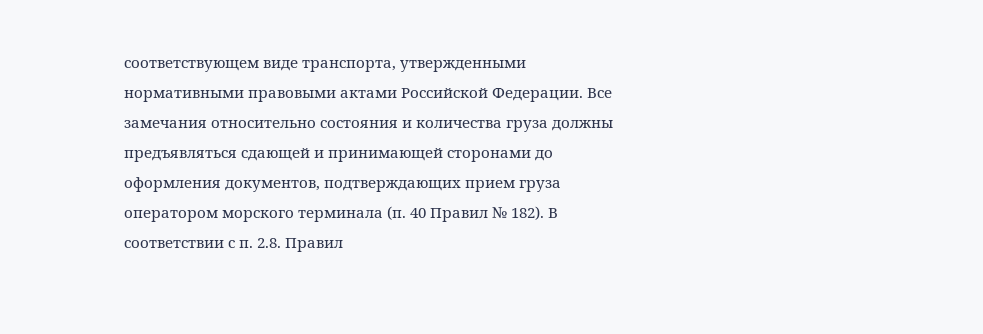соответствующем виде транспорта, утвержденными нормативными правовыми актами Российской Федерации. Все замечания относительно состояния и количества груза должны предъявляться сдающей и принимающей сторонами до оформления документов, подтверждающих прием груза оператором морского терминала (п. 40 Правил № 182). В соответствии с п. 2.8. Правил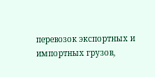перевозок экспортных и импортных грузов,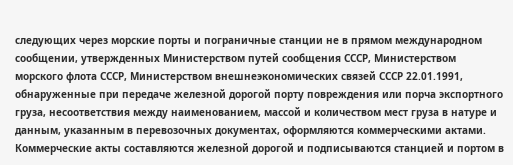следующих через морские порты и пограничные станции не в прямом международном сообщении, утвержденных Министерством путей сообщения СССР, Министерством морского флота СССР, Министерством внешнеэкономических связей СССР 22.01.1991, обнаруженные при передаче железной дорогой порту повреждения или порча экспортного груза, несоответствия между наименованием, массой и количеством мест груза в натуре и данным, указанным в перевозочных документах, оформляются коммерческими актами. Коммерческие акты составляются железной дорогой и подписываются станцией и портом в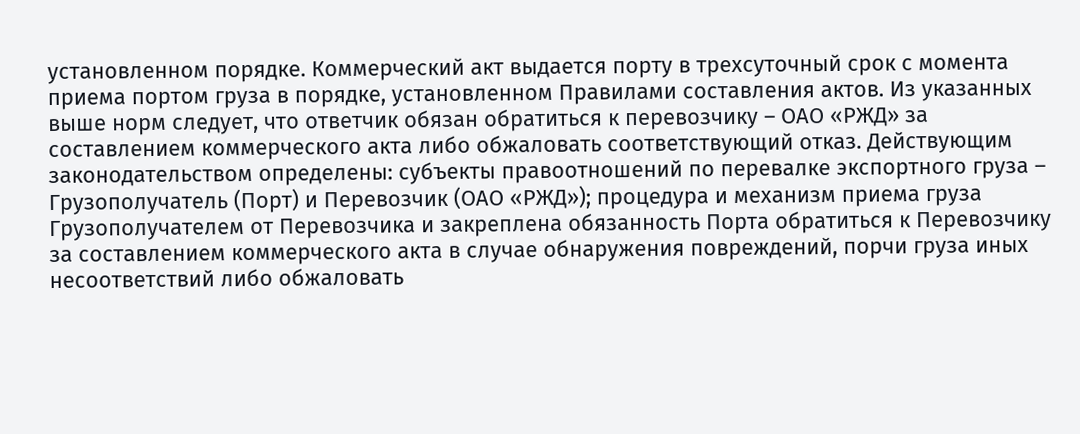установленном порядке. Коммерческий акт выдается порту в трехсуточный срок с момента приема портом груза в порядке, установленном Правилами составления актов. Из указанных выше норм следует, что ответчик обязан обратиться к перевозчику – ОАО «РЖД» за составлением коммерческого акта либо обжаловать соответствующий отказ. Действующим законодательством определены: субъекты правоотношений по перевалке экспортного груза – Грузополучатель (Порт) и Перевозчик (ОАО «РЖД»); процедура и механизм приема груза Грузополучателем от Перевозчика и закреплена обязанность Порта обратиться к Перевозчику за составлением коммерческого акта в случае обнаружения повреждений, порчи груза иных несоответствий либо обжаловать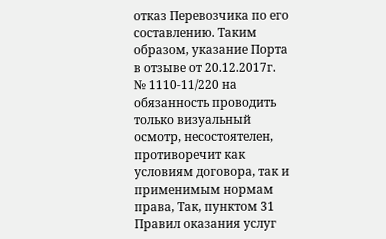отказ Перевозчика по его составлению. Таким образом, указание Порта в отзыве от 20.12.2017г. № 1110-11/220 на обязанность проводить только визуальный осмотр, несостоятелен, противоречит как условиям договора, так и применимым нормам права, Так, пунктом 31 Правил оказания услуг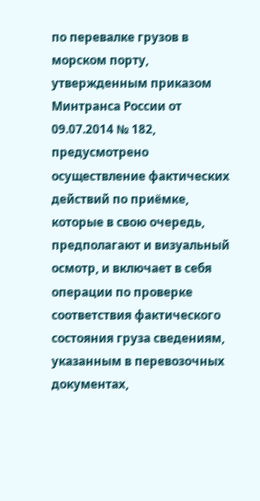по перевалке грузов в морском порту, утвержденным приказом Минтранса России от 09.07.2014 № 182, предусмотрено осуществление фактических действий по приёмке, которые в свою очередь, предполагают и визуальный осмотр, и включает в себя операции по проверке соответствия фактического состояния груза сведениям, указанным в перевозочных документах,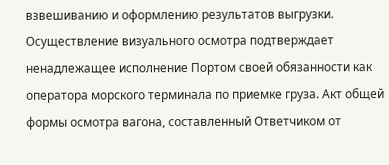взвешиванию и оформлению результатов выгрузки. Осуществление визуального осмотра подтверждает ненадлежащее исполнение Портом своей обязанности как оператора морского терминала по приемке груза. Акт общей формы осмотра вагона, составленный Ответчиком от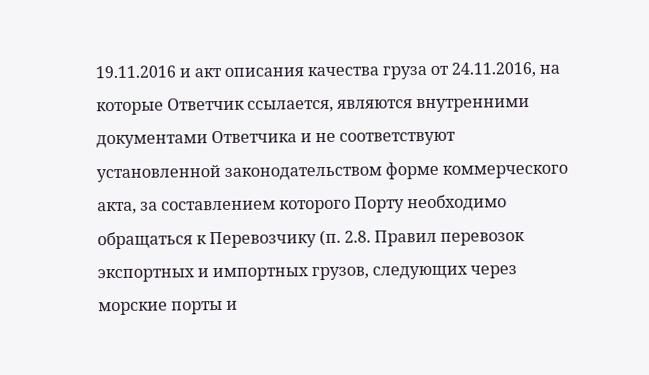19.11.2016 и акт описания качества груза от 24.11.2016, на которые Ответчик ссылается, являются внутренними документами Ответчика и не соответствуют установленной законодательством форме коммерческого акта, за составлением которого Порту необходимо обращаться к Перевозчику (п. 2.8. Правил перевозок экспортных и импортных грузов, следующих через морские порты и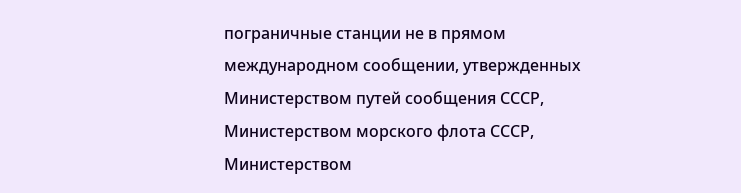пограничные станции не в прямом международном сообщении, утвержденных Министерством путей сообщения СССР, Министерством морского флота СССР, Министерством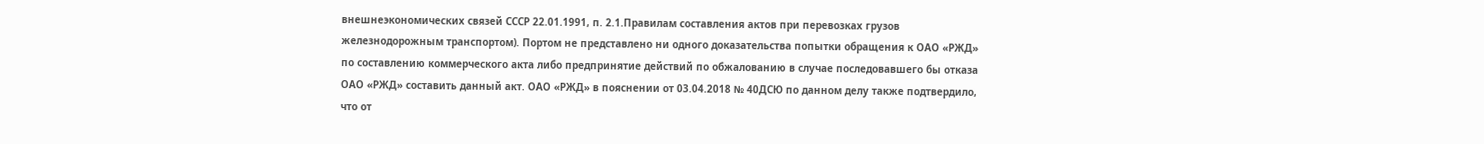внешнеэкономических связей СССР 22.01.1991, п. 2.1.Правилам составления актов при перевозках грузов железнодорожным транспортом). Портом не представлено ни одного доказательства попытки обращения к ОАО «РЖД» по составлению коммерческого акта либо предпринятие действий по обжалованию в случае последовавшего бы отказа ОАО «РЖД» составить данный акт. ОАО «РЖД» в пояснении от 03.04.2018 № 40ДСЮ по данном делу также подтвердило, что от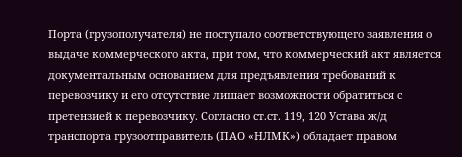Порта (грузополучателя) не поступало соответствующего заявления о выдаче коммерческого акта, при том, что коммерческий акт является документальным основанием для предъявления требований к перевозчику и его отсутствие лишает возможности обратиться с претензией к перевозчику. Согласно ст.ст. 119, 120 Устава ж/д транспорта грузоотправитель (ПАО «НЛМК») обладает правом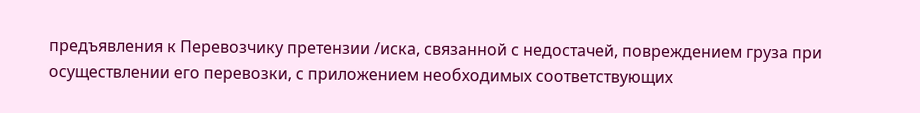предъявления к Перевозчику претензии /иска, связанной с недостачей, повреждением груза при осуществлении его перевозки, с приложением необходимых соответствующих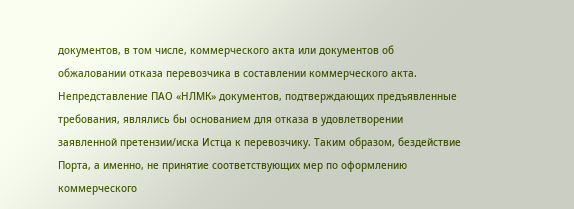документов, в том числе, коммерческого акта или документов об обжаловании отказа перевозчика в составлении коммерческого акта. Непредставление ПАО «НЛМК» документов, подтверждающих предъявленные требования, являлись бы основанием для отказа в удовлетворении заявленной претензии/иска Истца к перевозчику. Таким образом, бездействие Порта, а именно, не принятие соответствующих мер по оформлению коммерческого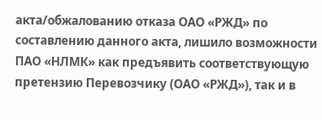акта/обжалованию отказа ОАО «РЖД» по составлению данного акта, лишило возможности ПАО «НЛМК» как предъявить соответствующую претензию Перевозчику (ОАО «РЖД»), так и в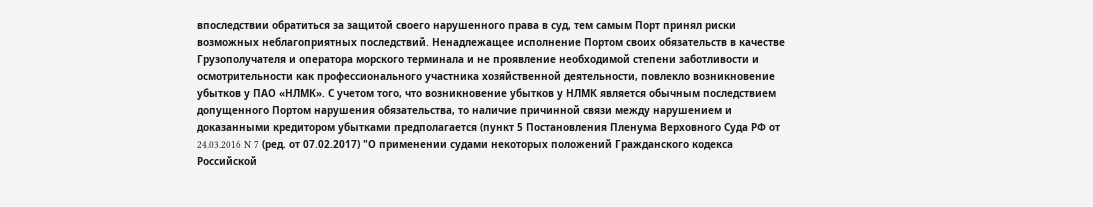впоследствии обратиться за защитой своего нарушенного права в суд, тем самым Порт принял риски возможных неблагоприятных последствий. Ненадлежащее исполнение Портом своих обязательств в качестве Грузополучателя и оператора морского терминала и не проявление необходимой степени заботливости и осмотрительности как профессионального участника хозяйственной деятельности, повлекло возникновение убытков у ПАО «НЛМК». С учетом того, что возникновение убытков у НЛМК является обычным последствием допущенного Портом нарушения обязательства, то наличие причинной связи между нарушением и доказанными кредитором убытками предполагается (пункт 5 Постановления Пленума Верховного Суда РФ от 24.03.2016 N 7 (ред. от 07.02.2017) "О применении судами некоторых положений Гражданского кодекса Российской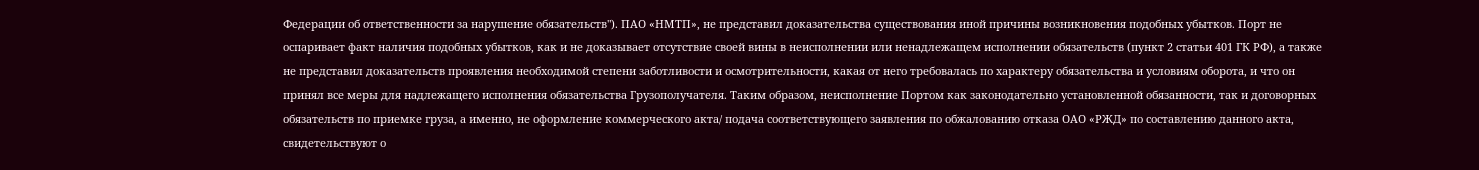Федерации об ответственности за нарушение обязательств"). ПАО «НМТП», не представил доказательства существования иной причины возникновения подобных убытков. Порт не оспаривает факт наличия подобных убытков, как и не доказывает отсутствие своей вины в неисполнении или ненадлежащем исполнении обязательств (пункт 2 статьи 401 ГК РФ), а также не представил доказательств проявления необходимой степени заботливости и осмотрительности, какая от него требовалась по характеру обязательства и условиям оборота, и что он принял все меры для надлежащего исполнения обязательства Грузополучателя. Таким образом, неисполнение Портом как законодательно установленной обязанности, так и договорных обязательств по приемке груза, а именно, не оформление коммерческого акта/ подача соответствующего заявления по обжалованию отказа ОАО «РЖД» по составлению данного акта, свидетельствуют о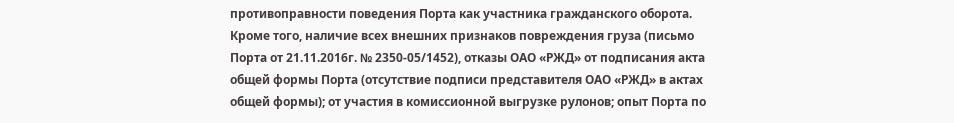противоправности поведения Порта как участника гражданского оборота. Кроме того, наличие всех внешних признаков повреждения груза (письмо Порта от 21.11.2016г. № 2350-05/1452), отказы ОАО «РЖД» от подписания акта общей формы Порта (отсутствие подписи представителя ОАО «РЖД» в актах общей формы); от участия в комиссионной выгрузке рулонов; опыт Порта по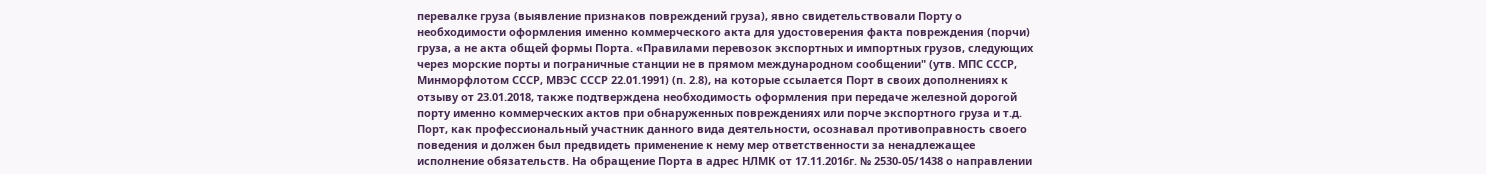перевалке груза (выявление признаков повреждений груза), явно свидетельствовали Порту о необходимости оформления именно коммерческого акта для удостоверения факта повреждения (порчи) груза, а не акта общей формы Порта. «Правилами перевозок экспортных и импортных грузов, следующих через морские порты и пограничные станции не в прямом международном сообщении" (утв. МПС СССР, Минморфлотом СССР, МВЭС СССР 22.01.1991) (п. 2.8), на которые ссылается Порт в своих дополнениях к отзыву от 23.01.2018, также подтверждена необходимость оформления при передаче железной дорогой порту именно коммерческих актов при обнаруженных повреждениях или порче экспортного груза и т.д. Порт, как профессиональный участник данного вида деятельности, осознавал противоправность своего поведения и должен был предвидеть применение к нему мер ответственности за ненадлежащее исполнение обязательств. На обращение Порта в адрес НЛМК от 17.11.2016г. № 2530-05/1438 о направлении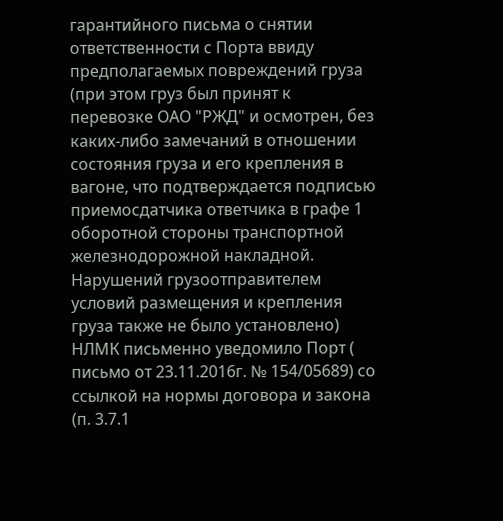гарантийного письма о снятии ответственности с Порта ввиду предполагаемых повреждений груза (при этом груз был принят к перевозке ОАО "РЖД" и осмотрен, без каких-либо замечаний в отношении состояния груза и его крепления в вагоне, что подтверждается подписью приемосдатчика ответчика в графе 1 оборотной стороны транспортной железнодорожной накладной. Нарушений грузоотправителем условий размещения и крепления груза также не было установлено) НЛМК письменно уведомило Порт ( письмо от 23.11.2016г. № 154/05689) со ссылкой на нормы договора и закона (п. 3.7.1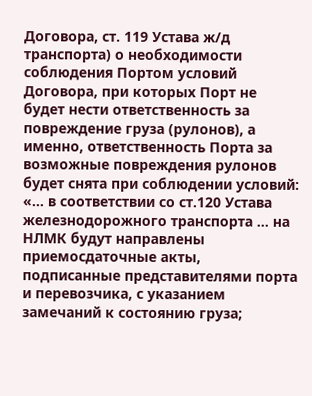Договора, ст. 119 Устава ж/д транспорта) о необходимости соблюдения Портом условий Договора, при которых Порт не будет нести ответственность за повреждение груза (рулонов), а именно, ответственность Порта за возможные повреждения рулонов будет снята при соблюдении условий: «… в соответствии со ст.120 Устава железнодорожного транспорта ... на НЛМК будут направлены приемосдаточные акты, подписанные представителями порта и перевозчика, с указанием замечаний к состоянию груза;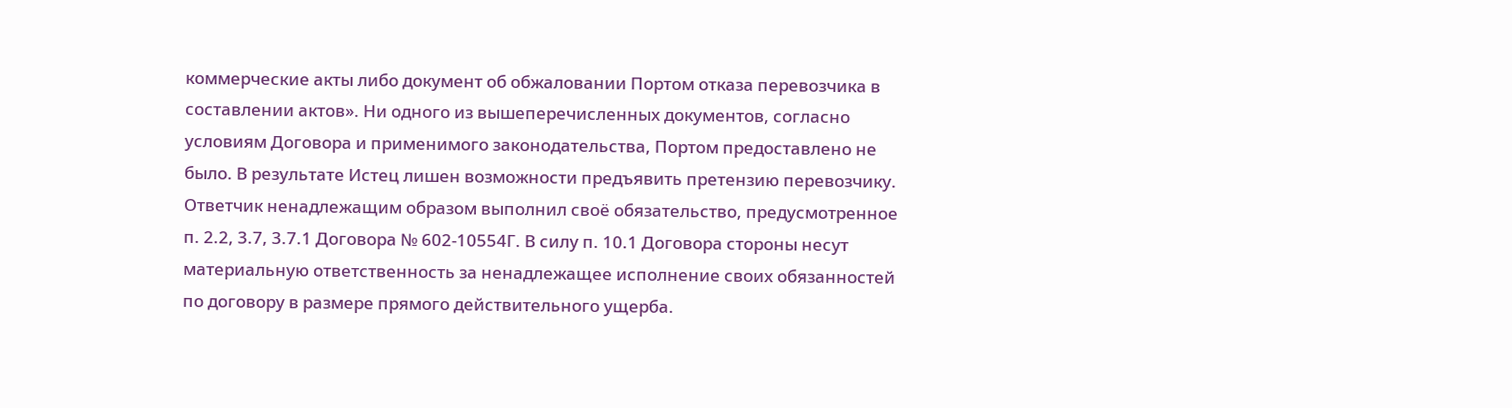коммерческие акты либо документ об обжаловании Портом отказа перевозчика в составлении актов». Ни одного из вышеперечисленных документов, согласно условиям Договора и применимого законодательства, Портом предоставлено не было. В результате Истец лишен возможности предъявить претензию перевозчику. Ответчик ненадлежащим образом выполнил своё обязательство, предусмотренное п. 2.2, 3.7, 3.7.1 Договора № 602-10554Г. В силу п. 10.1 Договора стороны несут материальную ответственность за ненадлежащее исполнение своих обязанностей по договору в размере прямого действительного ущерба.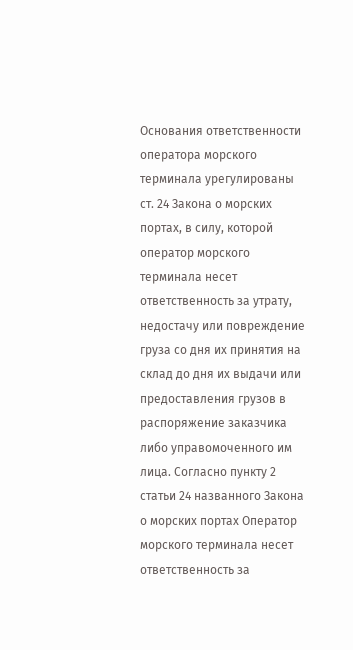Основания ответственности оператора морского терминала урегулированы ст. 24 Закона о морских портах, в силу, которой оператор морского терминала несет ответственность за утрату, недостачу или повреждение груза со дня их принятия на склад до дня их выдачи или предоставления грузов в распоряжение заказчика либо управомоченного им лица. Согласно пункту 2 статьи 24 названного Закона о морских портах Оператор морского терминала несет ответственность за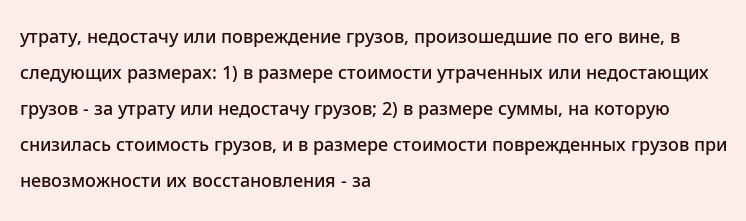утрату, недостачу или повреждение грузов, произошедшие по его вине, в следующих размерах: 1) в размере стоимости утраченных или недостающих грузов - за утрату или недостачу грузов; 2) в размере суммы, на которую снизилась стоимость грузов, и в размере стоимости поврежденных грузов при невозможности их восстановления - за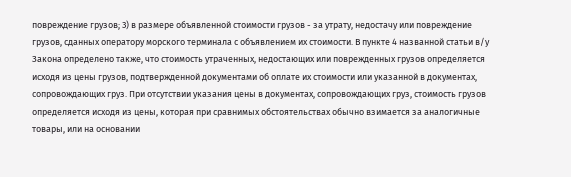повреждение грузов; 3) в размере объявленной стоимости грузов - за утрату, недостачу или повреждение грузов, сданных оператору морского терминала с объявлением их стоимости. В пункте 4 названной статьи в/у Закона определено также, что стоимость утраченных, недостающих или поврежденных грузов определяется исходя из цены грузов, подтвержденной документами об оплате их стоимости или указанной в документах, сопровождающих груз. При отсутствии указания цены в документах, сопровождающих груз, стоимость грузов определяется исходя из цены, которая при сравнимых обстоятельствах обычно взимается за аналогичные товары, или на основании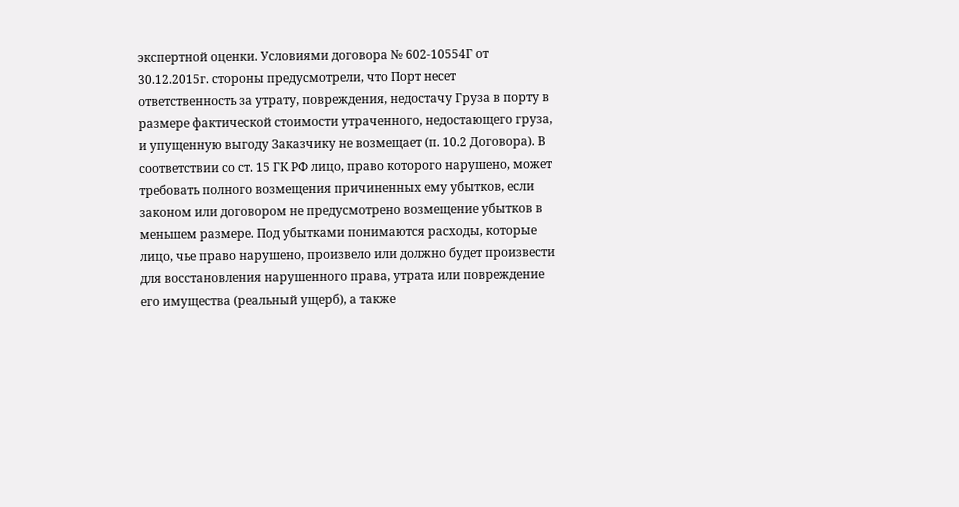экспертной оценки. Условиями договора № 602-10554Г от 30.12.2015г. стороны предусмотрели, что Порт несет ответственность за утрату, повреждения, недостачу Груза в порту в размере фактической стоимости утраченного, недостающего груза, и упущенную выгоду Заказчику не возмещает (п. 10.2 Договора). В соответствии со ст. 15 ГК РФ лицо, право которого нарушено, может требовать полного возмещения причиненных ему убытков, если законом или договором не предусмотрено возмещение убытков в меньшем размере. Под убытками понимаются расходы, которые лицо, чье право нарушено, произвело или должно будет произвести для восстановления нарушенного права, утрата или повреждение его имущества (реальный ущерб), а также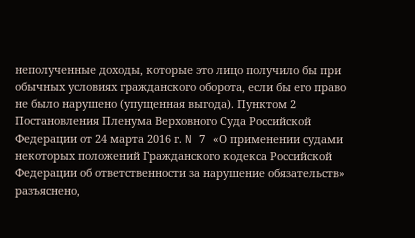неполученные доходы, которые это лицо получило бы при обычных условиях гражданского оборота, если бы его право не было нарушено (упущенная выгода). Пунктом 2 Постановления Пленума Верховного Суда Российской Федерации от 24 марта 2016 г. N 7 «О применении судами некоторых положений Гражданского кодекса Российской Федерации об ответственности за нарушение обязательств» разъяснено,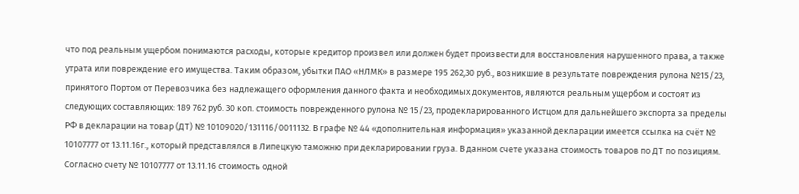что под реальным ущербом понимаются расходы, которые кредитор произвел или должен будет произвести для восстановления нарушенного права, а также утрата или повреждение его имущества. Таким образом, убытки ПАО «НЛМК» в размере 195 262,30 руб., возникшие в результате повреждения рулона №15/23, принятого Портом от Перевозчика без надлежащего оформления данного факта и необходимых документов, являются реальным ущербом и состоят из следующих составляющих: 189 762 руб. 30 коп. стоимость поврежденного рулона № 15/23, продекларированного Истцом для дальнейшего экспорта за пределы РФ в декларации на товар (ДТ) № 10109020/131116/0011132. В графе № 44 «дополнительная информация» указанной декларации имеется ссылка на счёт № 10107777 от 13.11.16г., который представлялся в Липецкую таможню при декларировании груза. В данном счете указана стоимость товаров по ДТ по позициям. Согласно счету № 10107777 от 13.11.16 стоимость одной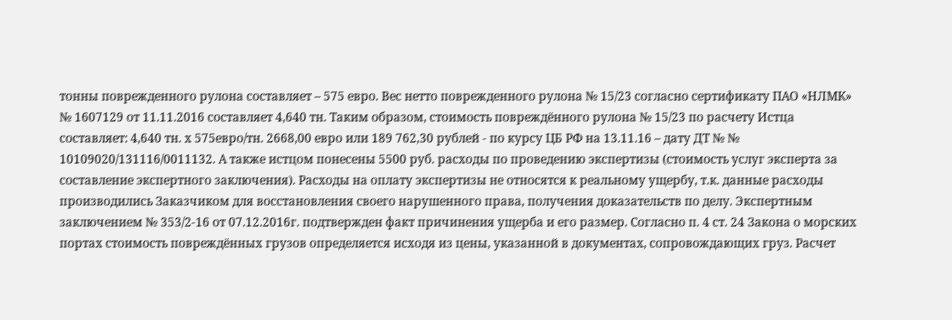тонны поврежденного рулона составляет – 575 евро. Вес нетто поврежденного рулона № 15/23 согласно сертификату ПАО «НЛМК» № 1607129 от 11.11.2016 составляет 4,640 тн. Таким образом, стоимость повреждённого рулона № 15/23 по расчету Истца составляет: 4,640 тн. х 575евро/тн. 2668,00 евро или 189 762,30 рублей - по курсу ЦБ РФ на 13.11.16 – дату ДТ № № 10109020/131116/0011132. А также истцом понесены 5500 руб. расходы по проведению экспертизы (стоимость услуг эксперта за составление экспертного заключения). Расходы на оплату экспертизы не относятся к реальному ущербу, т.к. данные расходы производились Заказчиком для восстановления своего нарушенного права, получения доказательств по делу. Экспертным заключением № 353/2-16 от 07.12.2016г. подтвержден факт причинения ущерба и его размер. Согласно п. 4 ст. 24 Закона о морских портах стоимость повреждённых грузов определяется исходя из цены, указанной в документах, сопровождающих груз. Расчет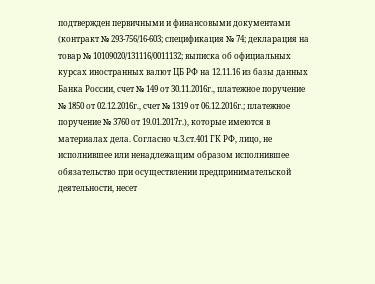подтвержден первичными и финансовыми документами (контракт № 293-756/16-603; спецификация № 74; декларация на товар № 10109020/131116/0011132; выписка об официальных курсах иностранных валют ЦБ РФ на 12.11.16 из базы данных Банка России, счет № 149 от 30.11.2016г., платежное поручение № 1850 от 02.12.2016г., счет № 1319 от 06.12.2016г.; платежное поручение № 3760 от 19.01.2017г.), которые имеются в материалах дела. Согласно ч.3.ст.401 ГК РФ, лицо, не исполнившее или ненадлежащим образом исполнившее обязательство при осуществлении предпринимательской деятельности, несет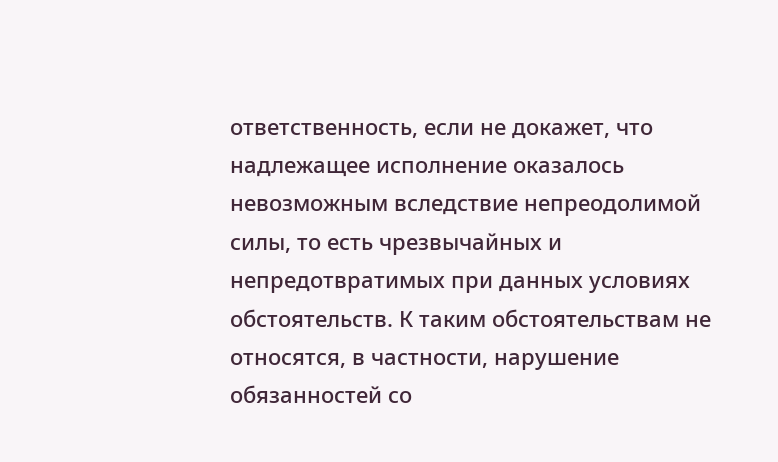ответственность, если не докажет, что надлежащее исполнение оказалось невозможным вследствие непреодолимой силы, то есть чрезвычайных и непредотвратимых при данных условиях обстоятельств. К таким обстоятельствам не относятся, в частности, нарушение обязанностей со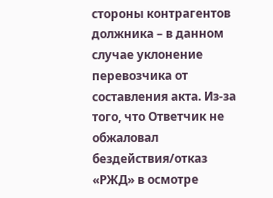стороны контрагентов должника – в данном случае уклонение перевозчика от составления акта. Из-за того, что Ответчик не обжаловал бездействия/отказ «РЖД» в осмотре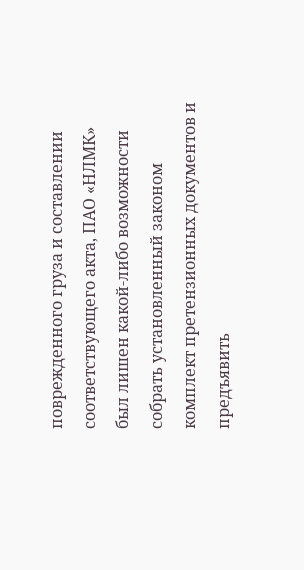поврежденного груза и составлении соответствующего акта, ПАО «НЛМК» был лишен какой-либо возможности собрать установленный законом комплект претензионных документов и предъявить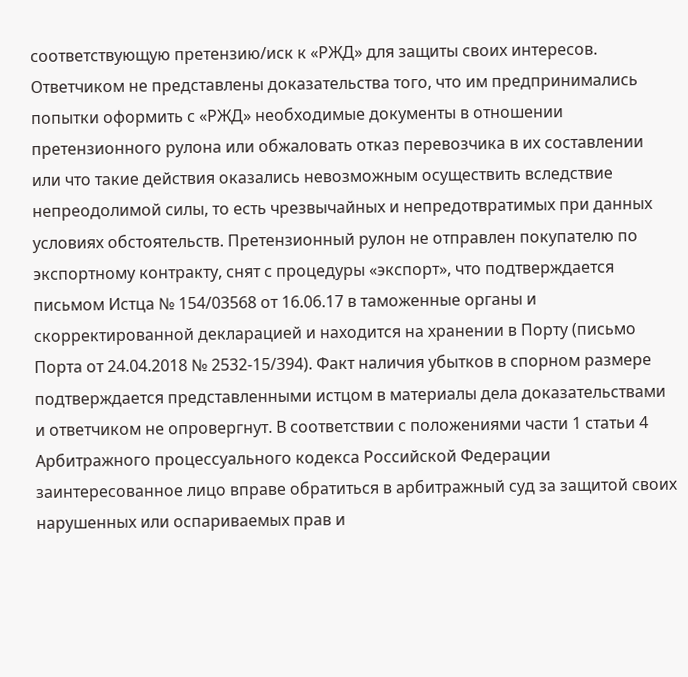соответствующую претензию/иск к «РЖД» для защиты своих интересов. Ответчиком не представлены доказательства того, что им предпринимались попытки оформить с «РЖД» необходимые документы в отношении претензионного рулона или обжаловать отказ перевозчика в их составлении или что такие действия оказались невозможным осуществить вследствие непреодолимой силы, то есть чрезвычайных и непредотвратимых при данных условиях обстоятельств. Претензионный рулон не отправлен покупателю по экспортному контракту, снят с процедуры «экспорт», что подтверждается письмом Истца № 154/03568 от 16.06.17 в таможенные органы и скорректированной декларацией и находится на хранении в Порту (письмо Порта от 24.04.2018 № 2532-15/394). Факт наличия убытков в спорном размере подтверждается представленными истцом в материалы дела доказательствами и ответчиком не опровергнут. В соответствии с положениями части 1 статьи 4 Арбитражного процессуального кодекса Российской Федерации заинтересованное лицо вправе обратиться в арбитражный суд за защитой своих нарушенных или оспариваемых прав и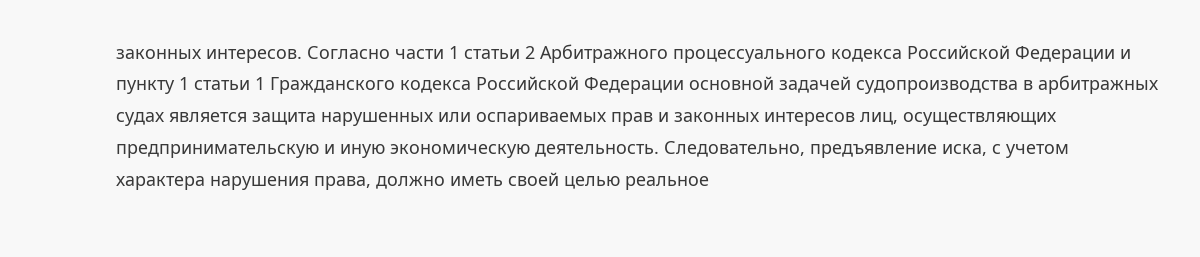законных интересов. Согласно части 1 статьи 2 Арбитражного процессуального кодекса Российской Федерации и пункту 1 статьи 1 Гражданского кодекса Российской Федерации основной задачей судопроизводства в арбитражных судах является защита нарушенных или оспариваемых прав и законных интересов лиц, осуществляющих предпринимательскую и иную экономическую деятельность. Следовательно, предъявление иска, с учетом характера нарушения права, должно иметь своей целью реальное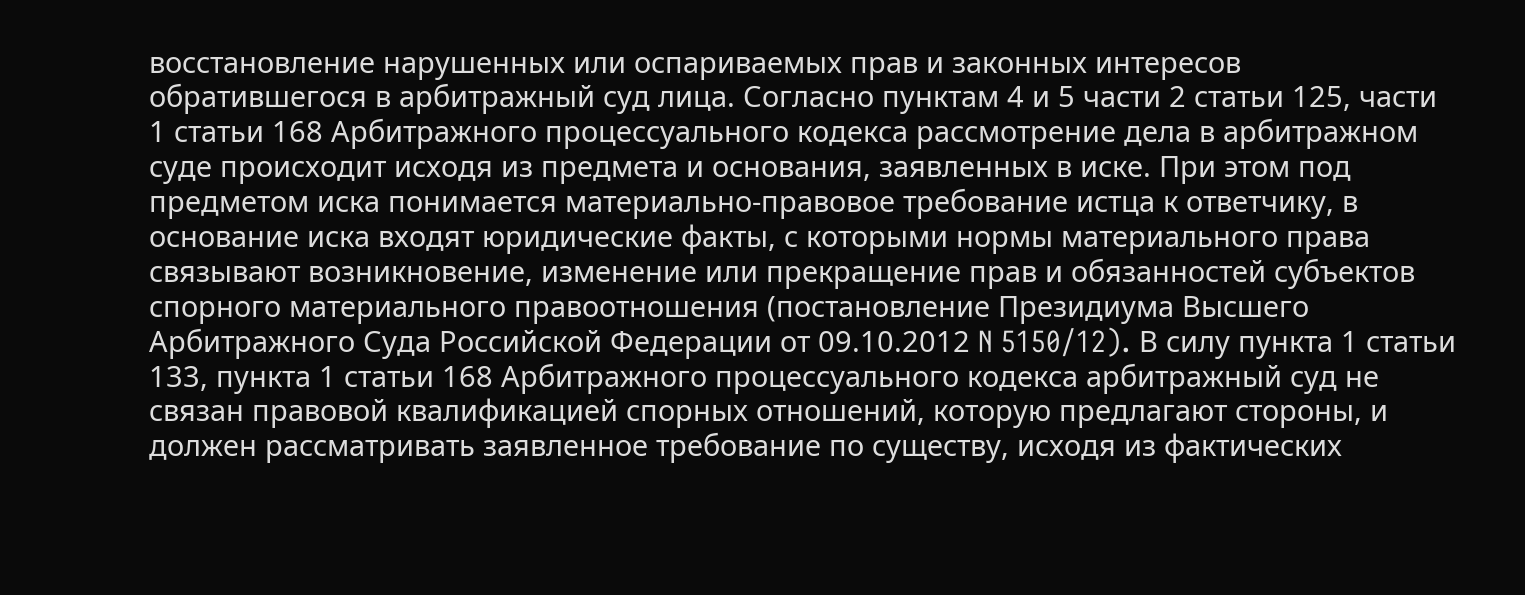восстановление нарушенных или оспариваемых прав и законных интересов обратившегося в арбитражный суд лица. Согласно пунктам 4 и 5 части 2 статьи 125, части 1 статьи 168 Арбитражного процессуального кодекса рассмотрение дела в арбитражном суде происходит исходя из предмета и основания, заявленных в иске. При этом под предметом иска понимается материально-правовое требование истца к ответчику, в основание иска входят юридические факты, с которыми нормы материального права связывают возникновение, изменение или прекращение прав и обязанностей субъектов спорного материального правоотношения (постановление Президиума Высшего Арбитражного Суда Российской Федерации от 09.10.2012 N 5150/12). В силу пункта 1 статьи 133, пункта 1 статьи 168 Арбитражного процессуального кодекса арбитражный суд не связан правовой квалификацией спорных отношений, которую предлагают стороны, и должен рассматривать заявленное требование по существу, исходя из фактических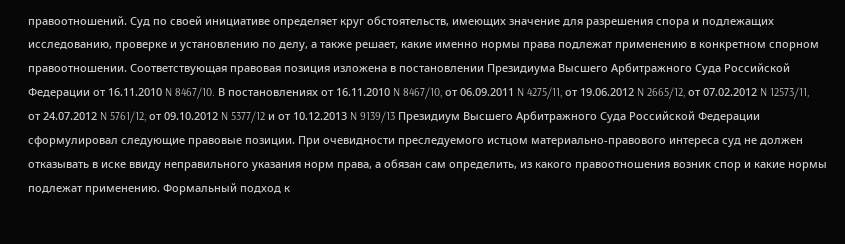правоотношений. Суд по своей инициативе определяет круг обстоятельств, имеющих значение для разрешения спора и подлежащих исследованию, проверке и установлению по делу, а также решает, какие именно нормы права подлежат применению в конкретном спорном правоотношении. Соответствующая правовая позиция изложена в постановлении Президиума Высшего Арбитражного Суда Российской Федерации от 16.11.2010 N 8467/10. В постановлениях от 16.11.2010 N 8467/10, от 06.09.2011 N 4275/11, от 19.06.2012 N 2665/12, от 07.02.2012 N 12573/11, от 24.07.2012 N 5761/12, от 09.10.2012 N 5377/12 и от 10.12.2013 N 9139/13 Президиум Высшего Арбитражного Суда Российской Федерации сформулировал следующие правовые позиции. При очевидности преследуемого истцом материально-правового интереса суд не должен отказывать в иске ввиду неправильного указания норм права, а обязан сам определить, из какого правоотношения возник спор и какие нормы подлежат применению. Формальный подход к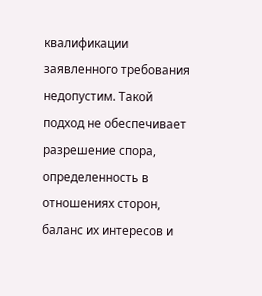квалификации заявленного требования недопустим. Такой подход не обеспечивает разрешение спора, определенность в отношениях сторон, баланс их интересов и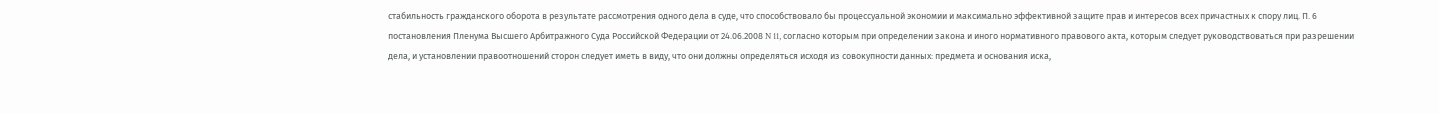стабильность гражданского оборота в результате рассмотрения одного дела в суде, что способствовало бы процессуальной экономии и максимально эффективной защите прав и интересов всех причастных к спору лиц. П. 6 постановления Пленума Высшего Арбитражного Суда Российской Федерации от 24.06.2008 N 11, согласно которым при определении закона и иного нормативного правового акта, которым следует руководствоваться при разрешении дела, и установлении правоотношений сторон следует иметь в виду, что они должны определяться исходя из совокупности данных: предмета и основания иска,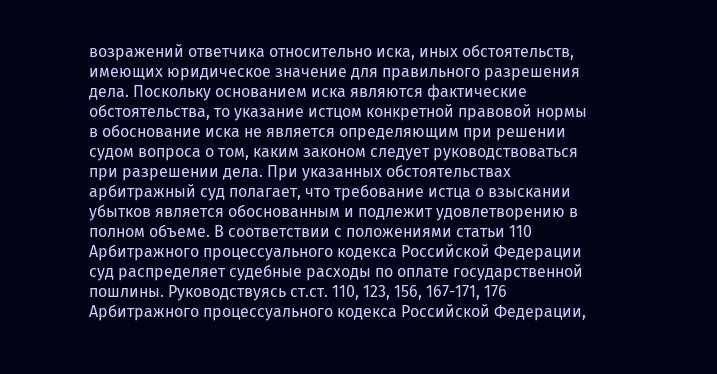возражений ответчика относительно иска, иных обстоятельств, имеющих юридическое значение для правильного разрешения дела. Поскольку основанием иска являются фактические обстоятельства, то указание истцом конкретной правовой нормы в обоснование иска не является определяющим при решении судом вопроса о том, каким законом следует руководствоваться при разрешении дела. При указанных обстоятельствах арбитражный суд полагает, что требование истца о взыскании убытков является обоснованным и подлежит удовлетворению в полном объеме. В соответствии с положениями статьи 110 Арбитражного процессуального кодекса Российской Федерации суд распределяет судебные расходы по оплате государственной пошлины. Руководствуясь ст.ст. 110, 123, 156, 167-171, 176 Арбитражного процессуального кодекса Российской Федерации,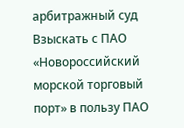арбитражный суд Взыскать с ПАО «Новороссийский морской торговый порт» в пользу ПАО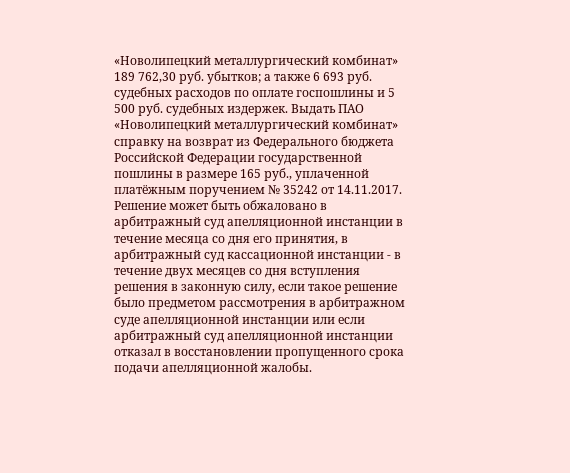«Новолипецкий металлургический комбинат» 189 762,30 руб. убытков; а также 6 693 руб. судебных расходов по оплате госпошлины и 5 500 руб. судебных издержек. Выдать ПАО «Новолипецкий металлургический комбинат» справку на возврат из Федерального бюджета Российской Федерации государственной пошлины в размере 165 руб., уплаченной платёжным поручением № 35242 от 14.11.2017. Решение может быть обжаловано в арбитражный суд апелляционной инстанции в течение месяца со дня его принятия, в арбитражный суд кассационной инстанции - в течение двух месяцев со дня вступления решения в законную силу, если такое решение было предметом рассмотрения в арбитражном суде апелляционной инстанции или если арбитражный суд апелляционной инстанции отказал в восстановлении пропущенного срока подачи апелляционной жалобы.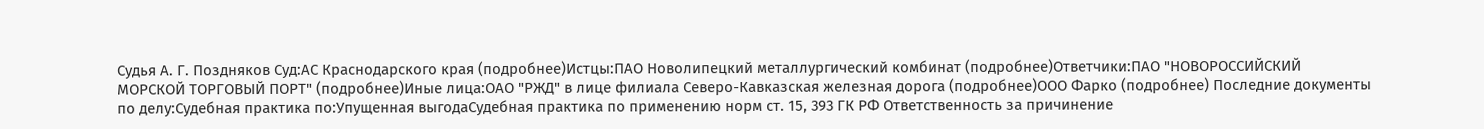Судья А. Г. Поздняков Суд:АС Краснодарского края (подробнее)Истцы:ПАО Новолипецкий металлургический комбинат (подробнее)Ответчики:ПАО "НОВОРОССИЙСКИЙ МОРСКОЙ ТОРГОВЫЙ ПОРТ" (подробнее)Иные лица:ОАО "РЖД" в лице филиала Северо-Кавказская железная дорога (подробнее)ООО Фарко (подробнее) Последние документы по делу:Судебная практика по:Упущенная выгодаСудебная практика по применению норм ст. 15, 393 ГК РФ Ответственность за причинение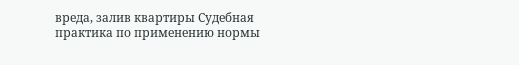вреда, залив квартиры Судебная практика по применению нормы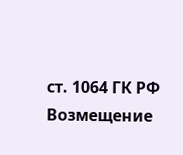ст. 1064 ГК РФ Возмещение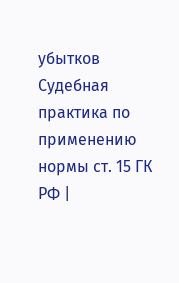убытков Судебная практика по применению нормы ст. 15 ГК РФ |